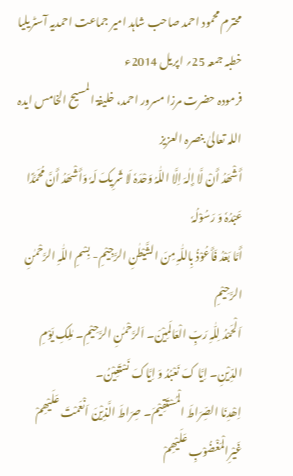محترم محمود احمد صاحب شاہد امیر جماعت احمدیہ آسٹریلیا
خطبہ جمعہ 25؍ اپریل 2014ء
فرمودہ حضرت مرزا مسرور احمد، خلیفۃ المسیح الخامس ایدہ اللہ تعالیٰ بنصرہ العزیز
أَشْھَدُ أَنْ لَّا إِلٰہَ اِلَّا اللّٰہُ وَحْدَہٗ لَا شَرِیکَ لَہٗ وَأَشْھَدُ أَنَّ مُحَمَّدًا عَبْدُہٗ وَ رَسُوْلُہٗ
أَمَّا بَعْدُ فَأَعُوْذُ بِاللّٰہِ مِنَ الشَّیْطٰنِ الرَّجِیْمِ- بِسْمِ اللّٰہِ الرَّحْمٰنِ الرَّحِیْمِ
اَلْحَمْدُ لِلّٰہِ رَبِّ الْعَالَمِیْنَ۔ اَلرَّحْمٰنِ الرَّحِیْمِ۔ مٰلِکِ یَوْمِ الدِّیْنِ۔ اِیَّا کَ نَعْبُدُ وَ اِیَّاکَ نَسْتَعِیْنُ۔
اِھْدِنَا الصِّرَاطَ الْمُسْتَقِیْمَ۔ صِرَاطَ الَّذِیْنَ اَنْعَمْتَ عَلَیْھِمْ غَیْرِالْمَغْضُوْبِ عَلَیْھِمْ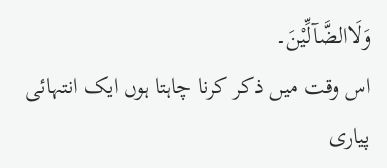وَلَاالضَّآلِّیْنَ۔
اس وقت میں ذکر کرنا چاہتا ہوں ایک انتہائی پیاری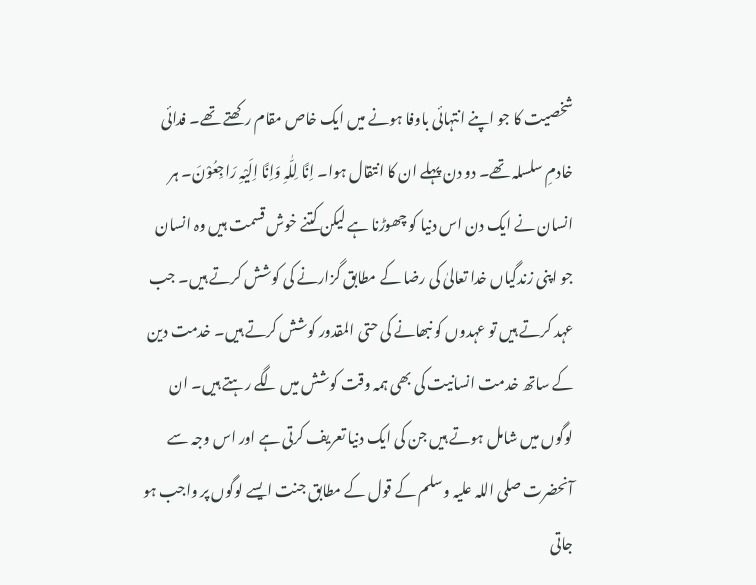شخصیت کا جو اپنے انتہائی باوفا ہونے میں ایک خاص مقام رکھتے تھے۔ فدائی خادمِ سلسلہ تھے۔ دو دن پہلے ان کا انتقال ہوا۔ اِنَّا لِلّٰہِ وَاِنَّا اِلَیْہِ رَاجِعُوْنَ۔ ہر انسان نے ایک دن اس دنیا کو چھوڑنا ہے لیکن کتنے خوش قسمت ہیں وہ انسان جو اپنی زندگیاں خدا تعالیٰ کی رضا کے مطابق گزارنے کی کوشش کرتے ہیں۔ جب عہد کرتے ہیں تو عہدوں کو نبھانے کی حتی المقدور کوشش کرتے ہیں۔ خدمت دین کے ساتھ خدمت انسانیت کی بھی ہمہ وقت کوشش میں لگے رہتے ہیں۔ ان لوگوں میں شامل ہوتے ہیں جن کی ایک دنیا تعریف کرتی ہے اور اس وجہ سے آنحضرت صلی اللہ علیہ وسلم کے قول کے مطابق جنت ایسے لوگوں پر واجب ہو جاتی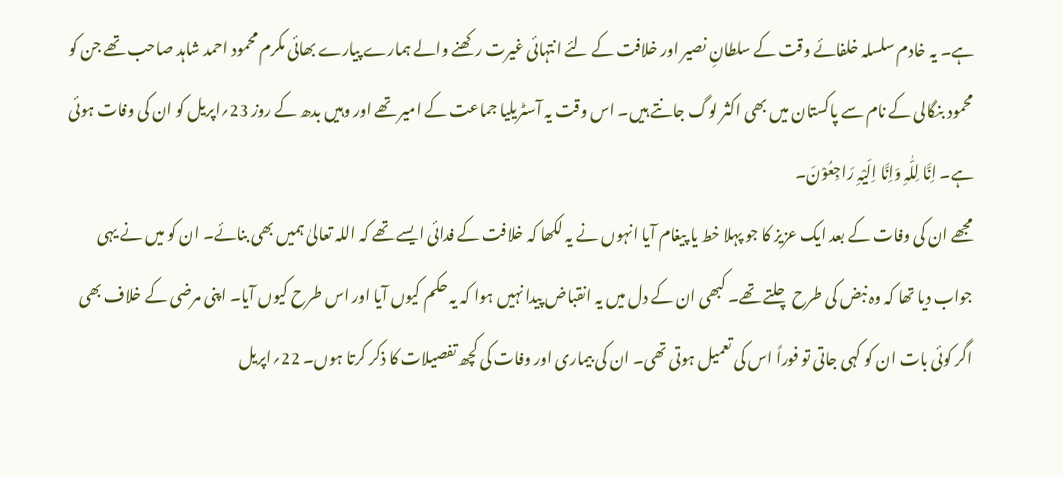ہے۔ یہ خادم سلسلہ خلفائے وقت کے سلطانِ نصیر اور خلافت کے لئے انتہائی غیرت رکھنے والے ہمارے پیارے بھائی مکرم محمود احمد شاہد صاحب تھے جن کو محمود بنگالی کے نام سے پاکستان میں بھی اکثر لوگ جانتے ہیں۔ اس وقت یہ آسٹریلیا جماعت کے امیر تھے اور وہیں بدھ کے روز 23؍اپریل کو ان کی وفات ہوئی ہے۔ اِنَّا لِلّٰہِ وَاِنَّا اِلَیْہِ رَاجِعُوْنَ۔
مجھے ان کی وفات کے بعد ایک عزیز کا جو پہلا خط یا پیغام آیا انہوں نے یہ لکھا کہ خلافت کے فدائی ایسے تھے کہ اللہ تعالیٰ ہمیں بھی بنائے۔ ان کو میں نے یہی جواب دیا تھا کہ وہ نبض کی طرح چلتے تھے۔ کبھی ان کے دل میں یہ انقباض پیدا نہیں ہوا کہ یہ حکم کیوں آیا اور اس طرح کیوں آیا۔ اپنی مرضی کے خلاف بھی اگر کوئی بات ان کو کہی جاتی تو فوراً اس کی تعمیل ہوتی تھی۔ ان کی بیماری اور وفات کی کچھ تفصیلات کا ذکر کرتا ہوں۔ 22؍اپریل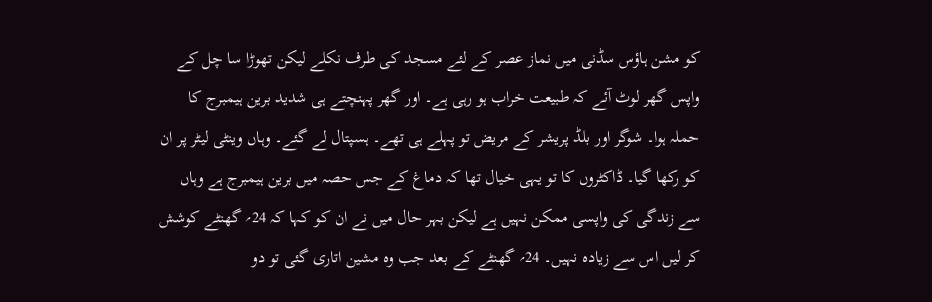کو مشن ہاؤس سڈنی میں نماز عصر کے لئے مسجد کی طرف نکلے لیکن تھوڑا سا چل کے واپس گھر لوٹ آئے کہ طبیعت خراب ہو رہی ہے۔ اور گھر پہنچتے ہی شدید برین ہیمبرج کا حملہ ہوا۔ شوگر اور بلڈ پریشر کے مریض تو پہلے ہی تھے۔ ہسپتال لے گئے۔ وہاں وینٹی لیٹر پر ان کو رکھا گیا۔ ڈاکٹروں کا تو یہی خیال تھا کہ دماغ کے جس حصہ میں برین ہیمبرج ہے وہاں سے زندگی کی واپسی ممکن نہیں ہے لیکن بہر حال میں نے ان کو کہا کہ 24؍ گھنٹے کوشش کر لیں اس سے زیادہ نہیں۔ 24؍ گھنٹے کے بعد جب وہ مشین اتاری گئی تو دو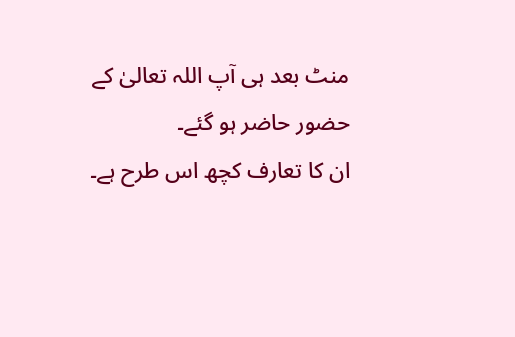منٹ بعد ہی آپ اللہ تعالیٰ کے حضور حاضر ہو گئے۔
ان کا تعارف کچھ اس طرح ہے۔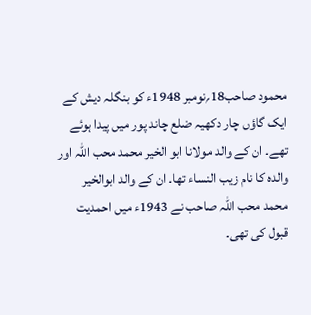محمود صاحب18؍نومبر 1948ء کو بنگلہ دیش کے ایک گاؤں چار دکھیہ ضلع چاند پور میں پیدا ہوئے تھے۔ ان کے والد مولانا ابو الخیر محمد محب اللہ اور والدہ کا نام زیب النساء تھا۔ ان کے والد ابوالخیر محمد محب اللہ صاحب نے 1943ء میں احمدیت قبول کی تھی۔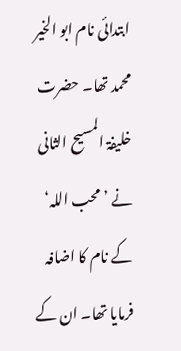ابتدائی نام ابو الخیر محمد تھا۔ حضرت خلیفۃ المسیح الثانی نے ’محب اللہ‘ کے نام کا اضافہ فرمایا تھا۔ ان کے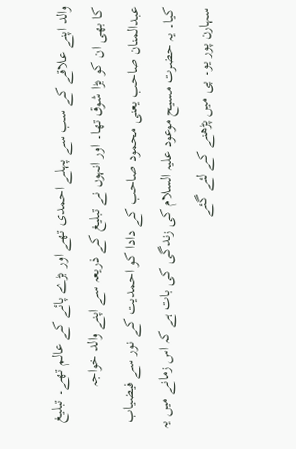والد اپنے علاقے کے سب سے پہلے احمدی تھے اور بڑے پائے کے عالم تھے۔ تبلیغ کا بھی ان کو بڑا شوق تھا۔ اور انہوں نے تبلیغ کے ذریعہ سے اپنے والد خواجہ عبدالمنان صاحب یعنی محمود صاحب کے دادا کو احمدیت کے نور سے فیضیاب کیا۔ یہ حضرت مسیح موعود علیہ السلام کی زندگی کی بات ہے کہ اس زمانے میں یہ سہارن پور یو۔ پی میں پڑھنے کے لئے گئے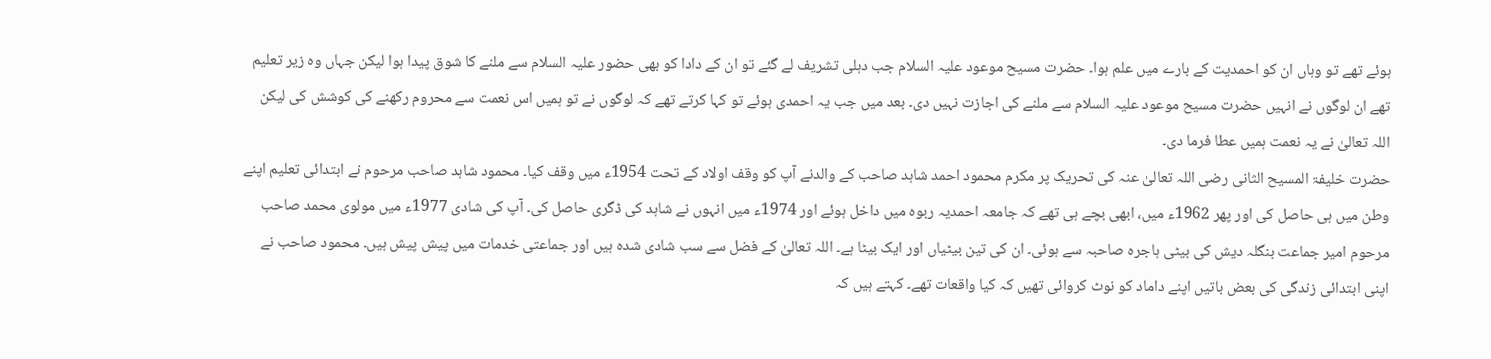ہوئے تھے تو وہاں ان کو احمدیت کے بارے میں علم ہوا۔ حضرت مسیح موعود علیہ السلام جب دہلی تشریف لے گئے تو ان کے دادا کو بھی حضور علیہ السلام سے ملنے کا شوق پیدا ہوا لیکن جہاں وہ زیر تعلیم تھے ان لوگوں نے انہیں حضرت مسیح موعود علیہ السلام سے ملنے کی اجازت نہیں دی۔ بعد میں جب یہ احمدی ہوئے تو کہا کرتے تھے کہ لوگوں نے تو ہمیں اس نعمت سے محروم رکھنے کی کوشش کی لیکن اللہ تعالیٰ نے یہ نعمت ہمیں عطا فرما دی۔
حضرت خلیفۃ المسیح الثانی رضی اللہ تعالیٰ عنہ کی تحریک پر مکرم محمود احمد شاہد صاحب کے والدنے آپ کو وقف اولاد کے تحت 1954ء میں وقف کیا۔ محمود شاہد صاحب مرحوم نے ابتدائی تعلیم اپنے وطن میں ہی حاصل کی اور پھر 1962ء میں، ابھی بچے ہی تھے کہ جامعہ احمدیہ ربوہ میں داخل ہوئے اور 1974ء میں انہوں نے شاہد کی ڈگری حاصل کی۔ آپ کی شادی 1977ء میں مولوی محمد صاحب مرحوم امیر جماعت بنگلہ دیش کی بیٹی ہاجرہ صاحبہ سے ہوئی۔ ان کی تین بیٹیاں اور ایک بیٹا ہے۔ اللہ تعالیٰ کے فضل سے سب شادی شدہ ہیں اور جماعتی خدمات میں پیش پیش ہیں۔ محمود صاحب نے اپنی ابتدائی زندگی کی بعض باتیں اپنے داماد کو نوٹ کروائی تھیں کہ کیا واقعات تھے۔ کہتے ہیں کہ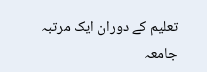تعلیم کے دوران ایک مرتبہ جامعہ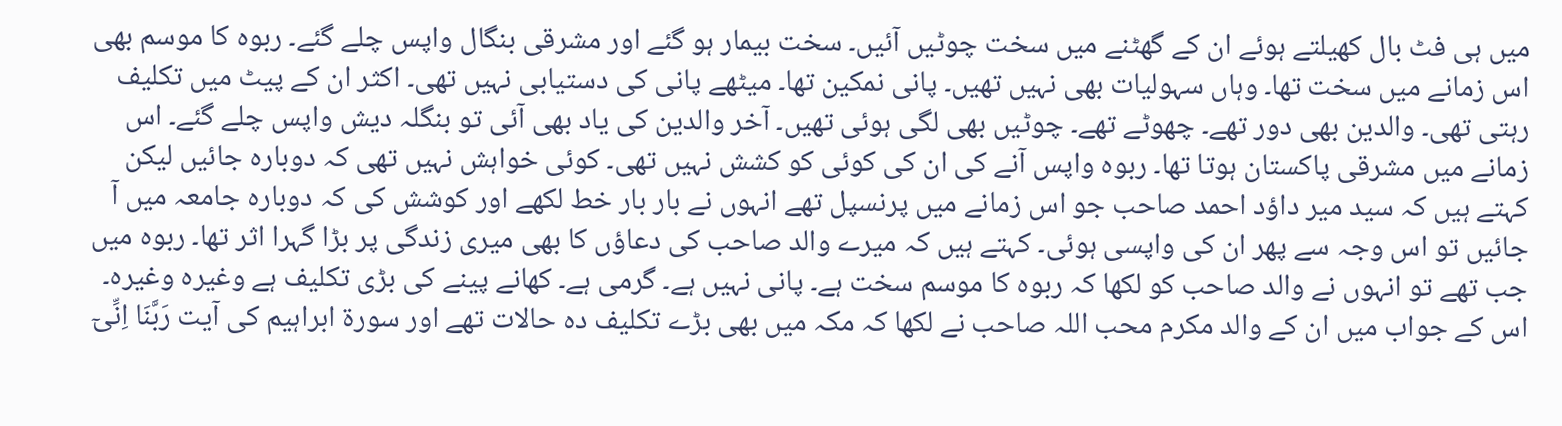میں ہی فٹ بال کھیلتے ہوئے ان کے گھٹنے میں سخت چوٹیں آئیں۔ سخت بیمار ہو گئے اور مشرقی بنگال واپس چلے گئے۔ ربوہ کا موسم بھی اس زمانے میں سخت تھا۔ وہاں سہولیات بھی نہیں تھیں۔ پانی نمکین تھا۔ میٹھے پانی کی دستیابی نہیں تھی۔ اکثر ان کے پیٹ میں تکلیف رہتی تھی۔ والدین بھی دور تھے۔ چھوٹے تھے۔ چوٹیں بھی لگی ہوئی تھیں۔ آخر والدین کی یاد بھی آئی تو بنگلہ دیش واپس چلے گئے۔ اس زمانے میں مشرقی پاکستان ہوتا تھا۔ ربوہ واپس آنے کی ان کی کوئی کو کشش نہیں تھی۔ کوئی خواہش نہیں تھی کہ دوبارہ جائیں لیکن کہتے ہیں کہ سید میر داؤد احمد صاحب جو اس زمانے میں پرنسپل تھے انہوں نے بار بار خط لکھے اور کوشش کی کہ دوبارہ جامعہ میں آ جائیں تو اس وجہ سے پھر ان کی واپسی ہوئی۔ کہتے ہیں کہ میرے والد صاحب کی دعاؤں کا بھی میری زندگی پر بڑا گہرا اثر تھا۔ ربوہ میں جب تھے تو انہوں نے والد صاحب کو لکھا کہ ربوہ کا موسم سخت ہے۔ پانی نہیں ہے۔ گرمی ہے۔ کھانے پینے کی بڑی تکلیف ہے وغیرہ وغیرہ۔ اس کے جواب میں ان کے والد مکرم محب اللہ صاحب نے لکھا کہ مکہ میں بھی بڑے تکلیف دہ حالات تھے اور سورۃ ابراہیم کی آیت رَبَّنَا اِنِّیٓ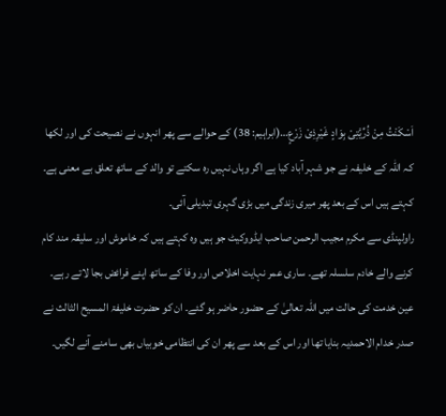اَسْکَنْتُ مِنْ ذُرِّیَّتِیْ بِوَادٍ غَیْرِذِیْ زَرْعٍ…(ابراہیم: 38) کے حوالے سے پھر انہوں نے نصیحت کی اور لکھا کہ اللہ کے خلیفہ نے جو شہر آباد کیا ہے اگر وہاں نہیں رہ سکتے تو والد کے ساتھ تعلق بے معنی ہے۔ کہتے ہیں اس کے بعد پھر میری زندگی میں بڑی گہری تبدیلی آئی۔
راولپنڈی سے مکرم مجیب الرحمن صاحب ایڈووکیٹ جو ہیں وہ کہتے ہیں کہ خاموش اور سلیقہ مند کام کرنے والے خادم سلسلہ تھے۔ ساری عمر نہایت اخلاص اور وفا کے ساتھ اپنے فرائض بجا لاتے رہے۔ عین خدمت کی حالت میں اللہ تعالیٰ کے حضور حاضر ہو گئے۔ ان کو حضرت خلیفۃ المسیح الثالث نے صدر خدام الاحمدیہ بنایا تھا اور اس کے بعد سے پھر ان کی انتظامی خوبیاں بھی سامنے آنے لگیں۔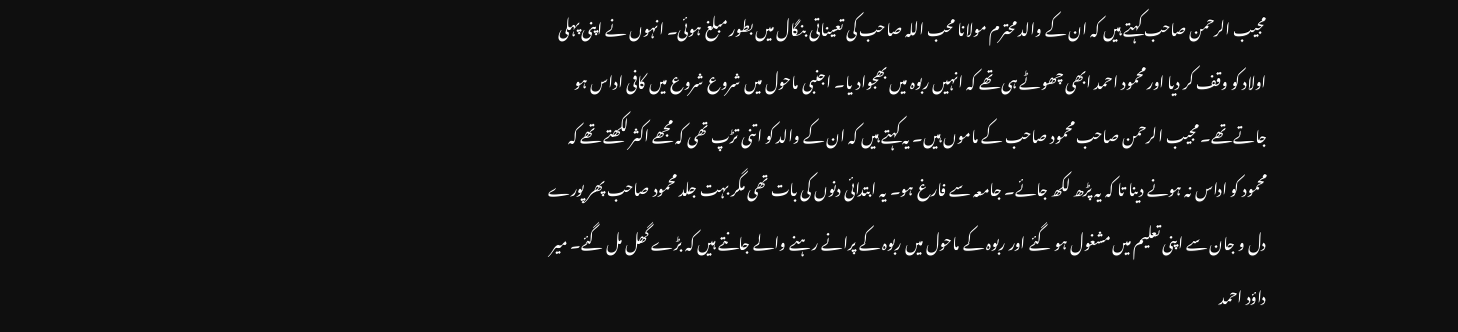مجیب الرحمن صاحب کہتے ہیں کہ ان کے والد محترم مولانا محب اللہ صاحب کی تعیناتی بنگال میں بطور مبلغ ہوئی۔ انہوں نے اپنی پہلی اولاد کو وقف کر دیا اور محمود احمد ابھی چھوٹے ہی تھے کہ انہیں ربوہ میں بھجواد یا۔ اجنبی ماحول میں شروع شروع میں کافی اداس ہو جاتے تھے۔ مجیب الرحمن صاحب محمود صاحب کے ماموں ہیں۔ یہ کہتے ہیں کہ ان کے والد کو اتنی تڑپ تھی کہ مجھے اکثر لکھتے تھے کہ محمود کو اداس نہ ہونے دینا تا کہ یہ پڑھ لکھ جائے۔ جامعہ سے فارغ ہو۔ یہ ابتدائی دنوں کی بات تھی مگر بہت جلد محمود صاحب پھر پورے دل و جان سے اپنی تعلیم میں مشغول ہو گئے اور ربوہ کے ماحول میں ربوہ کے پرانے رہنے والے جانتے ہیں کہ بڑے گھل مل گئے۔ میر داؤد احمد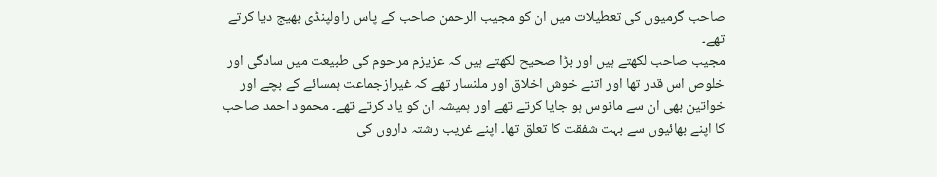صاحب گرمیوں کی تعطیلات میں ان کو مجیب الرحمن صاحب کے پاس راولپنڈی بھیج دیا کرتے تھے۔
مجیب صاحب لکھتے ہیں اور بڑا صحیح لکھتے ہیں کہ عزیزم مرحوم کی طبیعت میں سادگی اور خلوص اس قدر تھا اور اتنے خوش اخلاق اور ملنسار تھے کہ غیرازجماعت ہمسائے کے بچے اور خواتین بھی ان سے مانوس ہو جایا کرتے تھے اور ہمیشہ ان کو یاد کرتے تھے۔ محمود احمد صاحب کا اپنے بھائیوں سے بہت شفقت کا تعلق تھا۔ اپنے غریب رشتہ داروں کی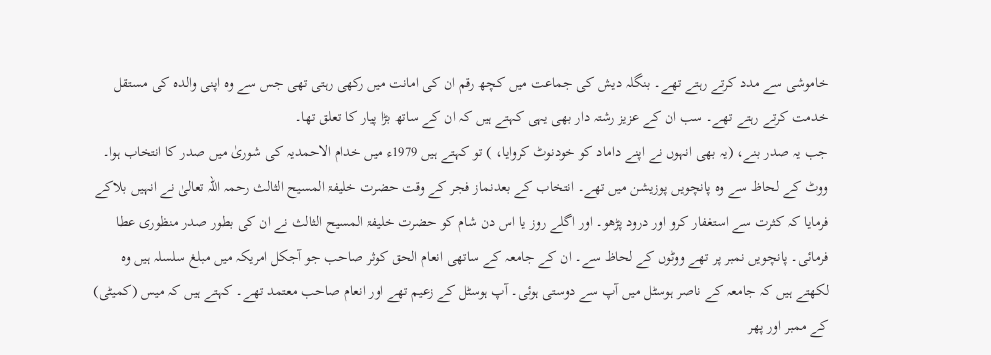خاموشی سے مدد کرتے رہتے تھے۔ بنگلہ دیش کی جماعت میں کچھ رقم ان کی امانت میں رکھی رہتی تھی جس سے وہ اپنی والدہ کی مستقل خدمت کرتے رہتے تھے۔ سب ان کے عزیز رشتہ دار بھی یہی کہتے ہیں کہ ان کے ساتھ بڑا پیار کا تعلق تھا۔
جب یہ صدر بنے، (یہ بھی انہوں نے اپنے داماد کو خودنوٹ کروایا، ) تو کہتے ہیں 1979ء میں خدام الاحمدیہ کی شوریٰ میں صدر کا انتخاب ہوا۔ ووٹ کے لحاظ سے وہ پانچویں پوزیشن میں تھے۔ انتخاب کے بعدنماز فجر کے وقت حضرت خلیفۃ المسیح الثالث رحمہ اللہ تعالیٰ نے انہیں بلاکے فرمایا کہ کثرت سے استغفار کرو اور درود پڑھو۔ اور اگلے روز یا اس دن شام کو حضرت خلیفۃ المسیح الثالث نے ان کی بطور صدر منظوری عطا فرمائی۔ پانچویں نمبر پر تھے ووٹوں کے لحاظ سے۔ ان کے جامعہ کے ساتھی انعام الحق کوثر صاحب جو آجکل امریکہ میں مبلغ سلسلہ ہیں وہ لکھتے ہیں کہ جامعہ کے ناصر ہوسٹل میں آپ سے دوستی ہوئی۔ آپ ہوسٹل کے زعیم تھے اور انعام صاحب معتمد تھے۔ کہتے ہیں کہ میس (کمیٹی) کے ممبر اور پھر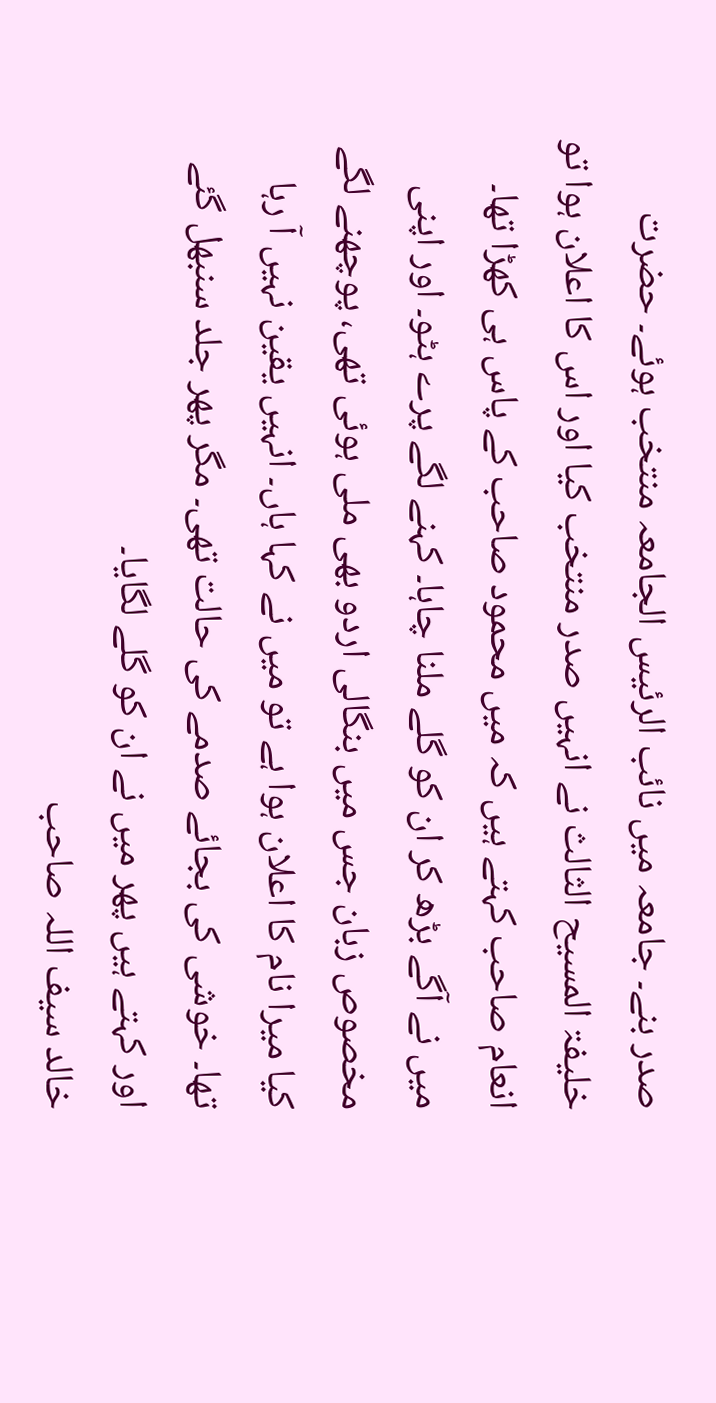صدر بنے۔ جامعہ میں نائب الرئیس الجامعہ منتخب ہوئے۔ حضرت خلیفۃ المسیح الثالث نے انہیں صدر منتخب کیا اور اس کا اعلان ہوا تو انعام صاحب کہتے ہیں کہ میں محمود صاحب کے پاس ہی کھڑا تھا۔ میں نے آگے بڑھ کر ان کو گلے ملنا چاہا۔ کہنے لگے پرے ہٹو۔ اور اپنی مخصوص زبان جس میں بنگالی اردو بھی ملی ہوئی تھی، پوچھنے لگے کیا میرا نام کا اعلان ہوا ہے تو میں نے کہا ہاں۔ انہیں یقین نہیں آ رہا تھا۔ خوشی کی بجائے صدمے کی حالت تھی۔ مگر پھر جلد سنبھل گئے اور کہتے ہیں پھر میں نے ان کو گلے لگایا۔
خالد سیف اللہ صاحب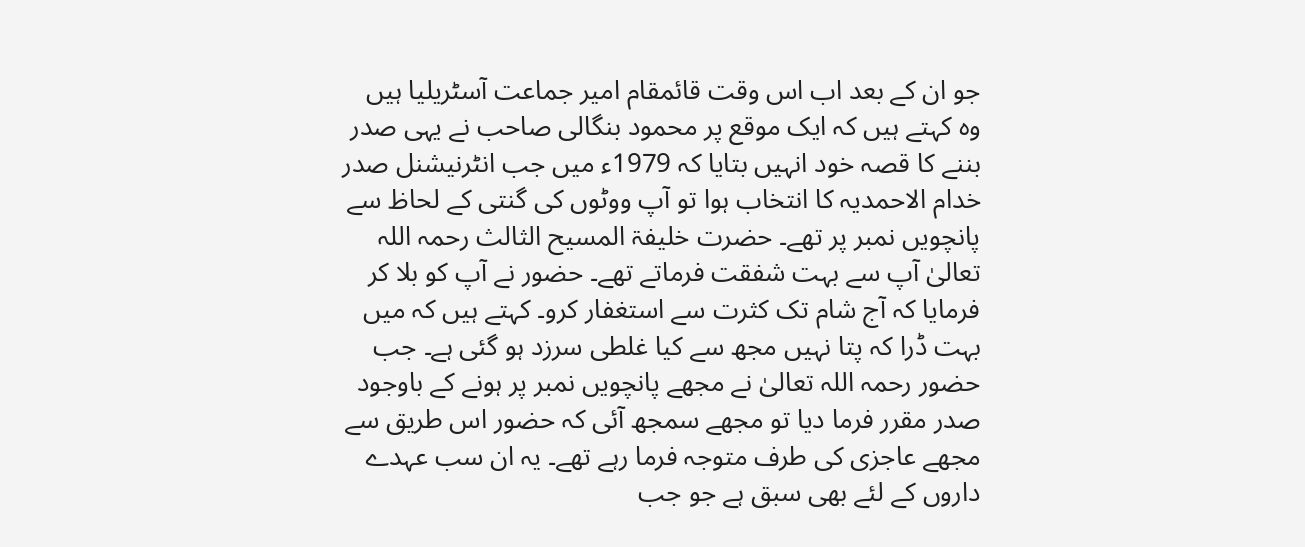جو ان کے بعد اب اس وقت قائمقام امیر جماعت آسٹریلیا ہیں وہ کہتے ہیں کہ ایک موقع پر محمود بنگالی صاحب نے یہی صدر بننے کا قصہ خود انہیں بتایا کہ 1979ء میں جب انٹرنیشنل صدر خدام الاحمدیہ کا انتخاب ہوا تو آپ ووٹوں کی گنتی کے لحاظ سے پانچویں نمبر پر تھے۔ حضرت خلیفۃ المسیح الثالث رحمہ اللہ تعالیٰ آپ سے بہت شفقت فرماتے تھے۔ حضور نے آپ کو بلا کر فرمایا کہ آج شام تک کثرت سے استغفار کرو۔ کہتے ہیں کہ میں بہت ڈرا کہ پتا نہیں مجھ سے کیا غلطی سرزد ہو گئی ہے۔ جب حضور رحمہ اللہ تعالیٰ نے مجھے پانچویں نمبر پر ہونے کے باوجود صدر مقرر فرما دیا تو مجھے سمجھ آئی کہ حضور اس طریق سے مجھے عاجزی کی طرف متوجہ فرما رہے تھے۔ یہ ان سب عہدے داروں کے لئے بھی سبق ہے جو جب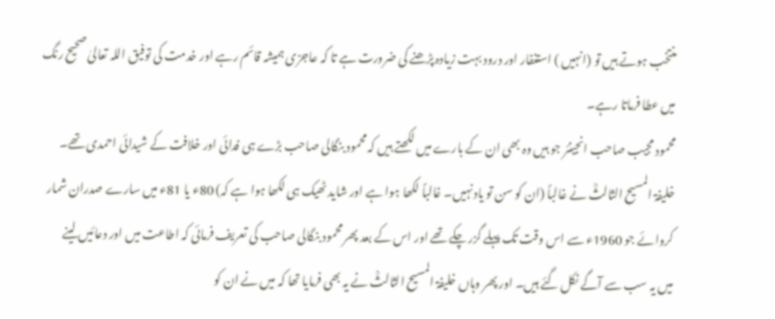منتخب ہوتے ہیں تو (انہیں ) استغفار اور درود بہت زیادہ پڑھنے کی ضرورت ہے تا کہ عاجزی ہمیشہ قائم رہے اور خدمت کی توفیق اللہ تعالیٰ صحیح رنگ میں عطا فرماتا رہے۔
محمود مجیب صاحب انجینئر جو ہیں وہ بھی ان کے بارے میں لکھتے ہیں کہ محمود بنگالی صاحب بڑے ہی فدائی اور خلافت کے شیدائی احمدی تھے۔ خلیفۃ المسیح الثالثؒ نے غالباً (ان کو سن تو یادنہیں۔ غالباً لکھا ہوا ہے اور شاید ٹھیک ہی لکھا ہوا ہے کہ) 80ء یا 81ء میں سارے صدران شمار کروائے جو 1960ء سے اس وقت تک پہلے گزر چکے تھے اور اس کے بعد پھر محمود بنگالی صاحب کی تعریف فرمائی کہ اطاعت میں اور دعائیں لینے میں یہ سب سے آگے نکل گئے ہیں۔ اور پھر وہاں خلیفۃ المسیح الثالثؒ نے یہ بھی فرمایا تھا کہ میں نے ان کو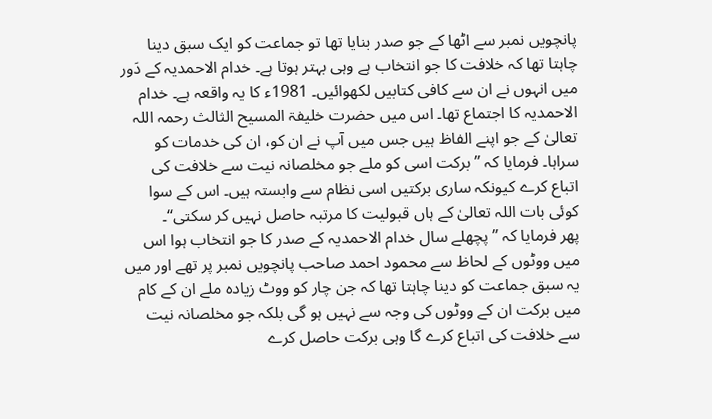پانچویں نمبر سے اٹھا کے جو صدر بنایا تھا تو جماعت کو ایک سبق دینا چاہتا تھا کہ خلافت کا جو انتخاب ہے وہی بہتر ہوتا ہے۔ خدام الاحمدیہ کے دَور میں انہوں نے ان سے کافی کتابیں لکھوائیں۔ 1981ء کا یہ واقعہ ہے۔ خدام الاحمدیہ کا اجتماع تھا۔ اس میں حضرت خلیفۃ المسیح الثالث رحمہ اللہ تعالیٰ کے جو اپنے الفاظ ہیں جس میں آپ نے ان کو، ان کی خدمات کو سراہا۔ فرمایا کہ ’’برکت اسی کو ملے جو مخلصانہ نیت سے خلافت کی اتباع کرے کیونکہ ساری برکتیں اسی نظام سے وابستہ ہیں۔ اس کے سوا کوئی بات اللہ تعالیٰ کے ہاں قبولیت کا مرتبہ حاصل نہیں کر سکتی‘‘۔
پھر فرمایا کہ ’’پچھلے سال خدام الاحمدیہ کے صدر کا جو انتخاب ہوا اس میں ووٹوں کے لحاظ سے محمود احمد صاحب پانچویں نمبر پر تھے اور میں یہ سبق جماعت کو دینا چاہتا تھا کہ جن چار کو ووٹ زیادہ ملے ان کے کام میں برکت ان کے ووٹوں کی وجہ سے نہیں ہو گی بلکہ جو مخلصانہ نیت سے خلافت کی اتباع کرے گا وہی برکت حاصل کرے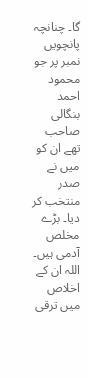گا۔ چنانچہ پانچویں نمبر پر جو محمود احمد بنگالی صاحب تھے ان کو میں نے صدر منتخب کر دیا۔ بڑے مخلص آدمی ہیں۔ اللہ ان کے اخلاص میں ترقی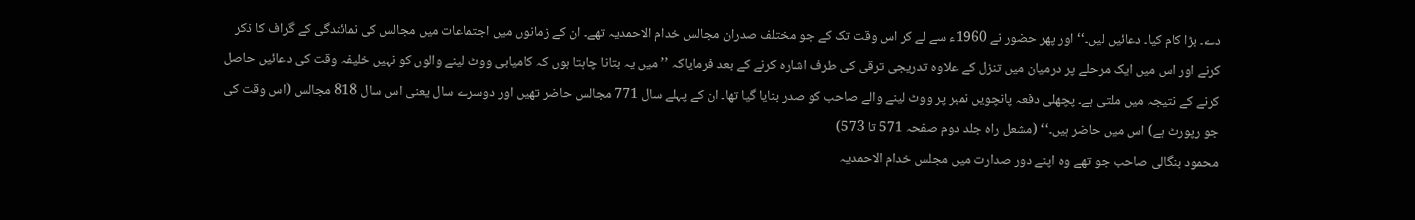دے۔ بڑا کام کیا۔ دعائیں لیں۔‘‘ اور پھر حضور نے 1960ء سے لے کر اس وقت تک کے جو مختلف صدران مجالس خدام الاحمدیہ تھے۔ ان کے زمانوں میں اجتماعات میں مجالس کی نمائندگی کے گراف کا ذکر کرنے اور اس میں ایک مرحلے پر درمیان میں تنزل کے علاوہ تدریجی ترقی کی طرف اشارہ کرنے کے بعد فرمایاکہ ’’میں یہ بتانا چاہتا ہوں کہ کامیابی ووٹ لینے والوں کو نہیں خلیفہ وقت کی دعائیں حاصل کرنے کے نتیجہ میں ملتی ہے۔ پچھلی دفعہ پانچویں نمبر پر ووٹ لینے والے صاحب کو صدر بنایا گیا تھا۔ ان کے پہلے سال 771 مجالس حاضر تھیں اور دوسرے سال یعنی اس سال 818 مجالس (اس وقت کی جو رپورٹ ہے) اس میں حاضر ہیں۔‘‘ (مشعل راہ جلد دوم صفحہ 571 تا 573)
محمود بنگالی صاحب جو تھے وہ اپنے دور صدارت میں مجلس خدام الاحمدیہ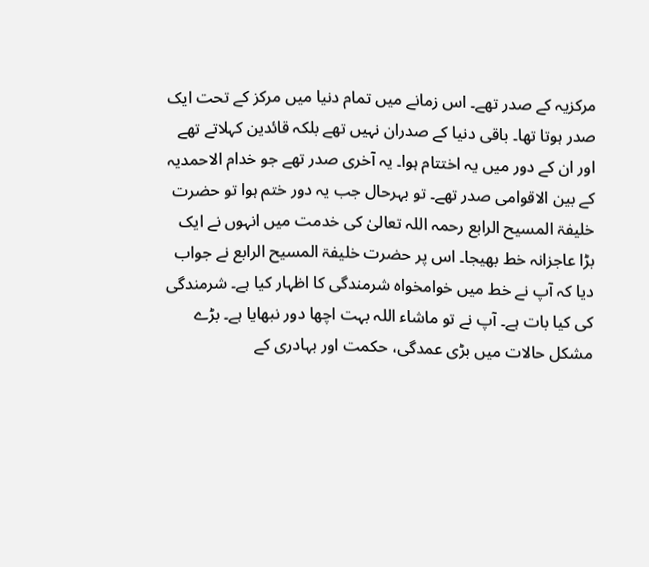مرکزیہ کے صدر تھے۔ اس زمانے میں تمام دنیا میں مرکز کے تحت ایک صدر ہوتا تھا۔ باقی دنیا کے صدران نہیں تھے بلکہ قائدین کہلاتے تھے اور ان کے دور میں یہ اختتام ہوا۔ یہ آخری صدر تھے جو خدام الاحمدیہ کے بین الاقوامی صدر تھے۔ تو بہرحال جب یہ دور ختم ہوا تو حضرت خلیفۃ المسیح الرابع رحمہ اللہ تعالیٰ کی خدمت میں انہوں نے ایک بڑا عاجزانہ خط بھیجا۔ اس پر حضرت خلیفۃ المسیح الرابع نے جواب دیا کہ آپ نے خط میں خوامخواہ شرمندگی کا اظہار کیا ہے۔ شرمندگی کی کیا بات ہے۔ آپ نے تو ماشاء اللہ بہت اچھا دور نبھایا ہے۔ بڑے مشکل حالات میں بڑی عمدگی، حکمت اور بہادری کے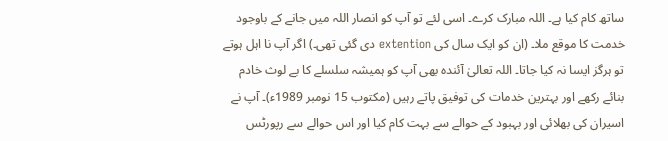ساتھ کام کیا ہے۔ اللہ مبارک کرے۔ اسی لئے تو آپ کو انصار اللہ میں جانے کے باوجود خدمت کا موقع ملا۔ (ان کو ایک سال کی extention دی گئی تھی۔) اگر آپ نا اہل ہوتے تو ہرگز ایسا نہ کیا جاتا۔ اللہ تعالیٰ آئندہ بھی آپ کو ہمیشہ سلسلے کا بے لوث خادم بنائے رکھے اور بہترین خدمات کی توفیق پاتے رہیں (مکتوب 15 نومبر 1989ء)۔ آپ نے اسیران کی بھلائی اور بہبود کے حوالے سے بہت کام کیا اور اس حوالے سے رپورٹس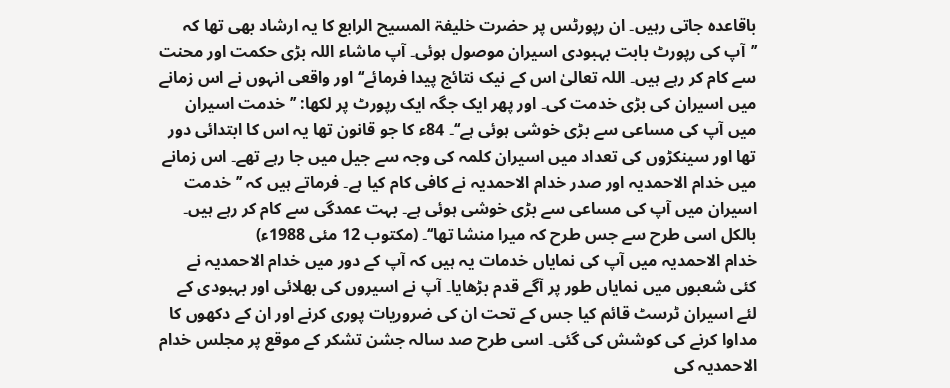باقاعدہ جاتی رہیں۔ ان رپورٹس پر حضرت خلیفۃ المسیح الرابع کا یہ ارشاد بھی تھا کہ ’’آپ کی رپورٹ بابت بہبودی اسیران موصول ہوئی۔ آپ ماشاء اللہ بڑی حکمت اور محنت سے کام کر رہے ہیں۔ اللہ تعالیٰ اس کے نیک نتائج پیدا فرمائے‘‘ اور واقعی انہوں نے اس زمانے میں اسیران کی بڑی خدمت کی۔ اور پھر ایک جگہ ایک رپورٹ پر لکھا: ’’خدمت اسیران میں آپ کی مساعی سے بڑی خوشی ہوئی ہے‘‘۔ 84ء کا جو قانون تھا یہ اس کا ابتدائی دور تھا اور سینکڑوں کی تعداد میں اسیران کلمہ کی وجہ سے جیل میں جا رہے تھے۔ اس زمانے میں خدام الاحمدیہ اور صدر خدام الاحمدیہ نے کافی کام کیا ہے۔ فرماتے ہیں کہ ’’خدمت اسیران میں آپ کی مساعی سے بڑی خوشی ہوئی ہے۔ بہت عمدگی سے کام کر رہے ہیں۔ بالکل اسی طرح سے جس طرح کہ میرا منشا تھا‘‘۔ (مکتوب 12 مئی 1988ء)
خدام الاحمدیہ میں آپ کی نمایاں خدمات یہ ہیں کہ آپ کے دور میں خدام الاحمدیہ نے کئی شعبوں میں نمایاں طور پر آگے قدم بڑھایا۔ آپ نے اسیروں کی بھلائی اور بہبودی کے لئے اسیران ٹرسٹ قائم کیا جس کے تحت ان کی ضروریات پوری کرنے اور ان کے دکھوں کا مداوا کرنے کی کوشش کی گئی۔ اسی طرح صد سالہ جشن تشکر کے موقع پر مجلس خدام الاحمدیہ کی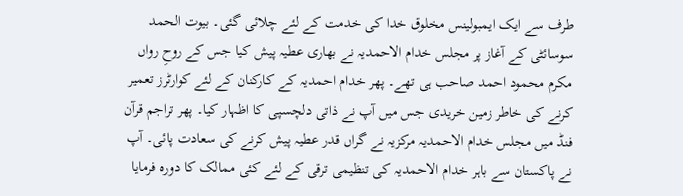طرف سے ایک ایمبولینس مخلوق خدا کی خدمت کے لئے چلائی گئی۔ بیوت الحمد سوسائٹی کے آغاز پر مجلس خدام الاحمدیہ نے بھاری عطیہ پیش کیا جس کے روحِ رواں مکرم محمود احمد صاحب ہی تھے۔ پھر خدام احمدیہ کے کارکنان کے لئے کوارٹرز تعمیر کرنے کی خاطر زمین خریدی جس میں آپ نے ذاتی دلچسپی کا اظہار کیا۔ پھر تراجم قرآن فنڈ میں مجلس خدام الاحمدیہ مرکزیہ نے گراں قدر عطیہ پیش کرنے کی سعادت پائی۔ آپ نے پاکستان سے باہر خدام الاحمدیہ کی تنظیمی ترقی کے لئے کئی ممالک کا دورہ فرمایا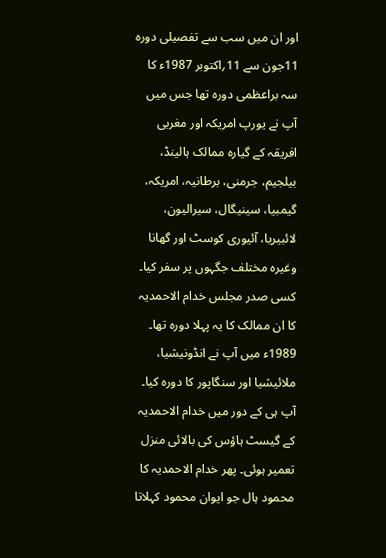اور ان میں سب سے تفصیلی دورہ 11جون سے 11؍اکتوبر 1987ء کا سہ براعظمی دورہ تھا جس میں آپ نے یورپ امریکہ اور مغربی افریقہ کے گیارہ ممالک ہالینڈ، بیلجیم، جرمنی، برطانیہ، امریکہ، گیمبیا، سینیگال، سیرالیون، لائبیریا، آئیوری کوسٹ اور گھانا وغیرہ مختلف جگہوں پر سفر کیا۔ کسی صدر مجلس خدام الاحمدیہ کا ان ممالک کا یہ پہلا دورہ تھا۔ 1989ء میں آپ نے انڈونیشیا، ملائیشیا اور سنگاپور کا دورہ کیا۔ آپ ہی کے دور میں خدام الاحمدیہ کے گیسٹ ہاؤس کی بالائی منزل تعمیر ہوئی۔ پھر خدام الاحمدیہ کا محمود ہال جو ایوان محمود کہلاتا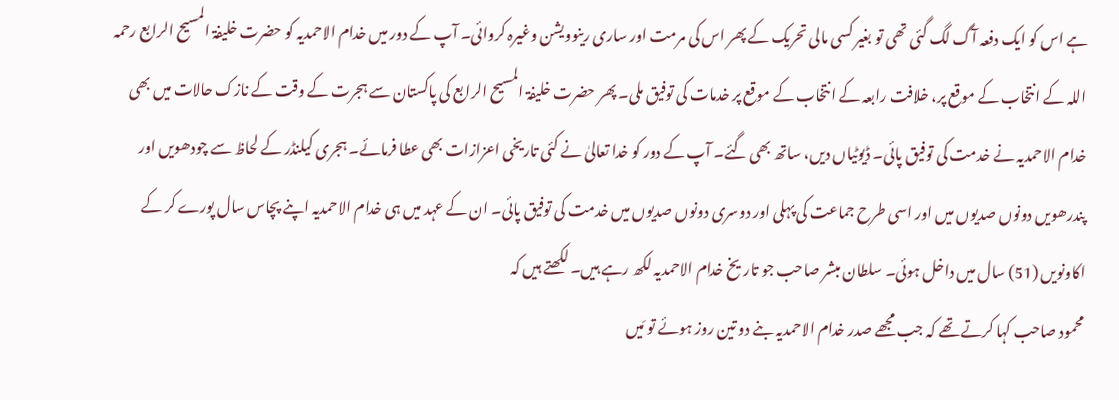ہے اس کو ایک دفعہ آگ لگ گئی تھی تو بغیر کسی مالی تحریک کے پھر اس کی مرمت اور ساری رینوویشن وغیرہ کروائی۔ آپ کے دور میں خدام الاحمدیہ کو حضرت خلیفۃ المسیح الرابع رحمہ اللہ کے انتخاب کے موقع پر، خلافت رابعہ کے انتخاب کے موقع پر خدمات کی توفیق ملی۔ پھر حضرت خلیفۃ المسیح الرابع کی پاکستان سے ہجرت کے وقت کے نازک حالات میں بھی خدام الاحمدیہ نے خدمت کی توفیق پائی۔ ڈیوٹیاں دیں، ساتھ بھی گئے۔ آپ کے دور کو خدا تعالیٰ نے کئی تاریخی اعزازات بھی عطا فرمائے۔ ہجری کیلنڈر کے لحاظ سے چودھویں اور پندرھویں دونوں صدیوں میں اور اسی طرح جماعت کی پہلی اور دوسری دونوں صدیوں میں خدمت کی توفیق پائی۔ ان کے عہد میں ہی خدام الاحمدیہ اپنے پچاس سال پورے کر کے اکاونویں (51) سال میں داخل ہوئی۔ سلطان مبشر صاحب جو تاریخ خدام الاحمدیہ لکھ رہے ہیں۔ لکھتے ہیں کہ
محمود صاحب کہا کرتے تھے کہ جب مجھے صدر خدام الاحمدیہ بنے دو تین روز ہوئے تو مَیں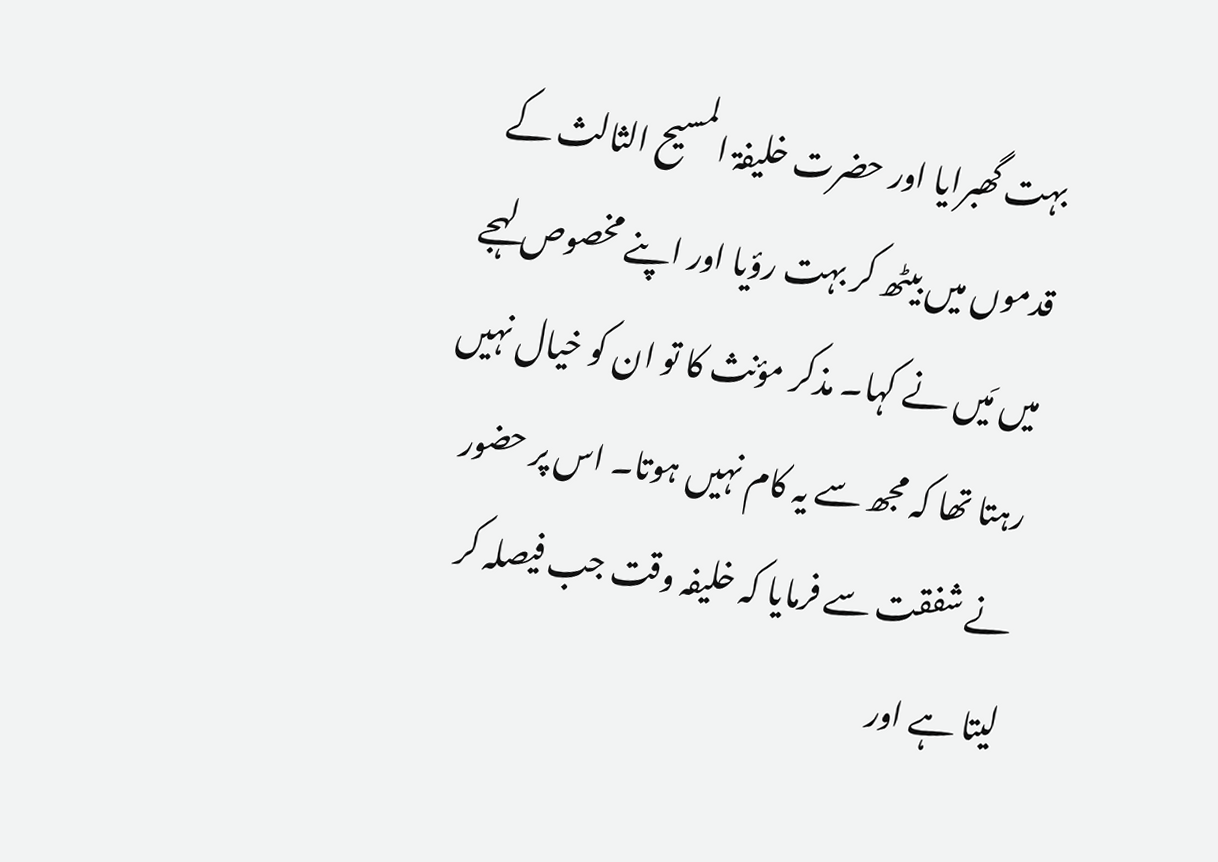بہت گھبرایا اور حضرت خلیفۃ المسیح الثالث کے قدموں میں بیٹھ کر بہت رؤیا اور اپنے مخصوص لہجے میں مَیں نے کہا۔ مذکر مؤنث کا تو ان کو خیال نہیں رہتا تھا کہ مجھ سے یہ کام نہیں ہوتا۔ اس پر حضور نے شفقت سے فرمایا کہ خلیفہ وقت جب فیصلہ کر لیتا ہے اور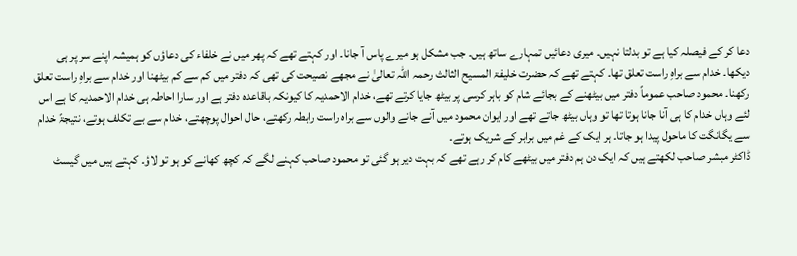دعا کر کے فیصلہ کیا ہے تو بدلتا نہیں۔ میری دعائیں تمہارے ساتھ ہیں۔ جب مشکل ہو میرے پاس آ جانا۔ اور کہتے تھے کہ پھر میں نے خلفاء کی دعاؤں کو ہمیشہ اپنے سر پر ہی دیکھا۔ خدام سے براہِ راست تعلق تھا۔ کہتے تھے کہ حضرت خلیفۃ المسیح الثالث رحمہ اللہ تعالیٰ نے مجھے نصیحت کی تھی کہ دفتر میں کم سے کم بیٹھنا اور خدام سے براہِ راست تعلق رکھنا۔ محمود صاحب عموماً دفتر میں بیٹھنے کے بجائے شام کو باہر کرسی پر بیٹھ جایا کرتے تھے، خدام الاحمدیہ کا کیونکہ باقاعدہ دفتر ہے اور سارا احاطہ ہی خدام الاحمدیہ کا ہے اس لئے وہاں خدام کا ہی آنا جانا ہوتا تھا تو وہاں بیٹھ جاتے تھے اور ایوان محمود میں آنے جانے والوں سے براہ راست رابطہ رکھتے، حال احوال پوچھتے، خدام سے بے تکلف ہوتے، نتیجۃً خدام سے یگانگت کا ماحول پیدا ہو جاتا۔ ہر ایک کے غم میں برابر کے شریک ہوتے۔
ڈاکٹر مبشر صاحب لکھتے ہیں کہ ایک دن ہم دفتر میں بیٹھے کام کر رہے تھے کہ بہت دیر ہو گئی تو محمود صاحب کہنے لگے کہ کچھ کھانے کو ہو تو لاؤ۔ کہتے ہیں میں گیسٹ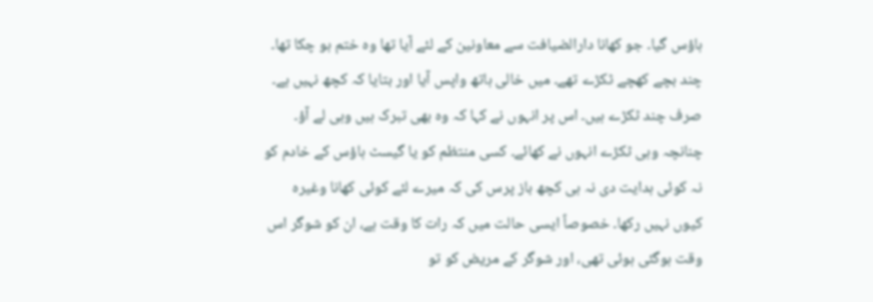ہاؤس گیا۔ جو کھانا دارالضیافت سے معاونین کے لئے آیا تھا وہ ختم ہو چکا تھا۔ چند بچے کھچے ٹکڑے تھے۔ میں خالی ہاتھ واپس آیا اور بتایا کہ کچھ نہیں ہے۔ صرف چند ٹکڑے ہیں۔ اس پر انہوں نے کہا کہ وہ بھی تبرک ہیں وہی لے آؤ۔ چنانچہ وہی ٹکڑے انہوں نے کھائے۔ کسی منتظم کو یا گیسٹ ہاؤس کے خادم کو نہ کوئی ہدایت دی نہ ہی کچھ باز پرس کی کہ میرے لئے کوئی کھانا وغیرہ کیوں نہیں رکھا۔ خصوصاً ایسی حالت میں کہ رات کا وقت ہے، ان کو شوگر اس وقت ہوگئی ہوئی تھی، اور شوگر کے مریض کو تو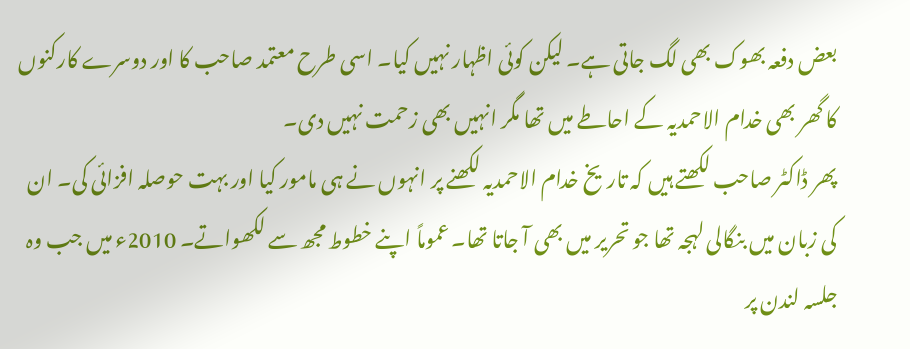بعض دفعہ بھوک بھی لگ جاتی ہے۔ لیکن کوئی اظہار نہیں کیا۔ اسی طرح معتمد صاحب کا اور دوسرے کارکنوں کا گھر بھی خدام الاحمدیہ کے احاطے میں تھا مگر انہیں بھی زحمت نہیں دی۔
پھر ڈاکٹر صاحب لکھتے ہیں کہ تاریخ خدام الاحمدیہ لکھنے پر انہوں نے ہی مامور کیا اور بہت حوصلہ افزائی کی۔ ان کی زبان میں بنگالی لہجہ تھا جو تحریر میں بھی آ جاتا تھا۔ عموماً اپنے خطوط مجھ سے لکھواتے۔ 2010ء میں جب وہ جلسہ لندن پر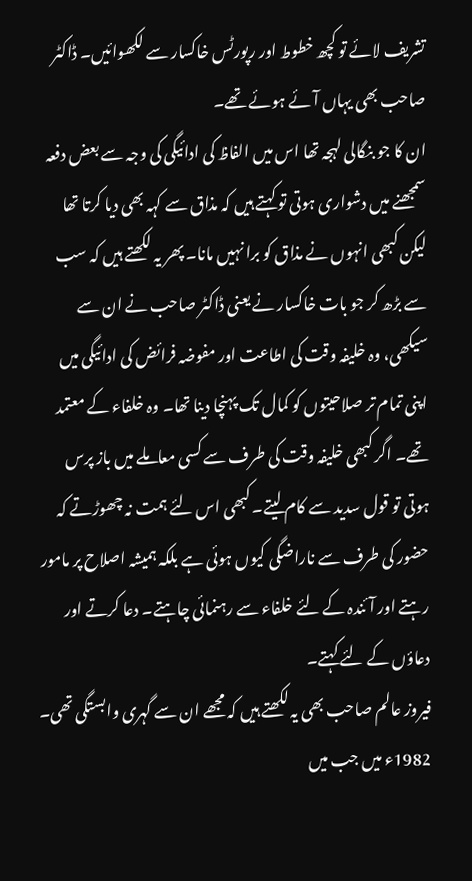تشریف لائے تو کچھ خطوط اور رپورٹس خاکسار سے لکھوائیں۔ ڈاکٹر صاحب بھی یہاں آئے ہوئے تھے۔
ان کا جو بنگالی لہجہ تھا اس میں الفاظ کی ادائیگی کی وجہ سے بعض دفعہ سمجھنے میں دشواری ہوتی تو کہتے ہیں کہ مذاق سے کہہ بھی دیا کرتا تھا لیکن کبھی انہوں نے مذاق کو برا نہیں مانا۔ پھر یہ لکھتے ہیں کہ سب سے بڑھ کر جو بات خاکسار نے یعنی ڈاکٹر صاحب نے ان سے سیکھی، وہ خلیفہ وقت کی اطاعت اور مفوضہ فرائض کی ادائیگی میں اپنی تمام تر صلاحیتوں کو کمال تک پہنچا دینا تھا۔ وہ خلفاء کے معتمد تھے۔ اگر کبھی خلیفہ وقت کی طرف سے کسی معاملے میں باز پرس ہوتی تو قول سدید سے کام لیتے۔ کبھی اس لئے ہمت نہ چھوڑتے کہ حضور کی طرف سے ناراضگی کیوں ہوئی ہے بلکہ ہمیشہ اصلاح پر مامور رہتے اور آئندہ کے لئے خلفاء سے رہنمائی چاہتے۔ دعا کرتے اور دعاؤں کے لئے کہتے۔
فیروز عالم صاحب بھی یہ لکھتے ہیں کہ مجھے ان سے گہری وابستگی تھی۔ 1982ء میں جب میں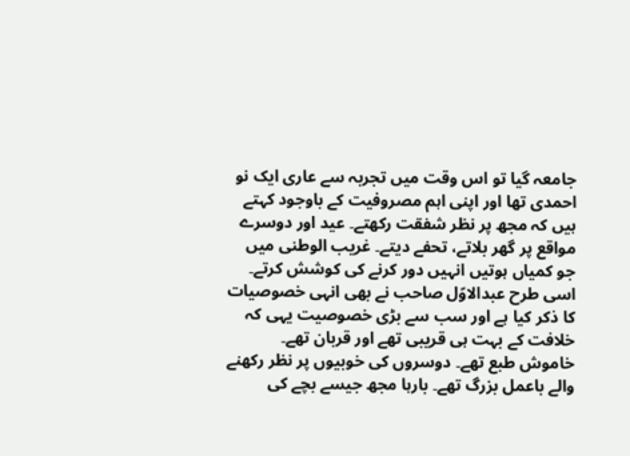جامعہ گیا تو اس وقت میں تجربہ سے عاری ایک نو احمدی تھا اور اپنی اہم مصروفیت کے باوجود کہتے ہیں کہ مجھ پر نظر شفقت رکھتے۔ عید اور دوسرے مواقع پر گھر بلاتے، تحفے دیتے۔ غریب الوطنی میں جو کمیاں ہوتیں انہیں دور کرنے کی کوشش کرتے۔ اسی طرح عبدالاوّل صاحب نے بھی انہی خصوصیات کا ذکر کیا ہے اور سب سے بڑی خصوصیت یہی کہ خلافت کے بہت ہی قریبی تھے اور قربان تھے۔ خاموش طبع تھے۔ دوسروں کی خوبیوں پر نظر رکھنے والے باعمل بزرگ تھے۔ بارہا مجھ جیسے بچے کی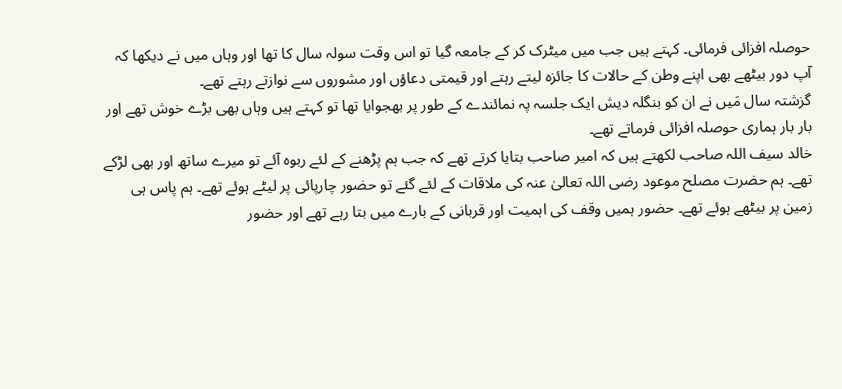حوصلہ افزائی فرمائی۔ کہتے ہیں جب میں میٹرک کر کے جامعہ گیا تو اس وقت سولہ سال کا تھا اور وہاں میں نے دیکھا کہ آپ دور بیٹھے بھی اپنے وطن کے حالات کا جائزہ لیتے رہتے اور قیمتی دعاؤں اور مشوروں سے نوازتے رہتے تھے۔
گزشتہ سال مَیں نے ان کو بنگلہ دیش ایک جلسہ پہ نمائندے کے طور پر بھجوایا تھا تو کہتے ہیں وہاں بھی بڑے خوش تھے اور بار بار ہماری حوصلہ افزائی فرماتے تھے۔
خالد سیف اللہ صاحب لکھتے ہیں کہ امیر صاحب بتایا کرتے تھے کہ جب ہم پڑھنے کے لئے ربوہ آئے تو میرے ساتھ اور بھی لڑکے تھے۔ ہم حضرت مصلح موعود رضی اللہ تعالیٰ عنہ کی ملاقات کے لئے گئے تو حضور چارپائی پر لیٹے ہوئے تھے۔ ہم پاس ہی زمین پر بیٹھے ہوئے تھے۔ حضور ہمیں وقف کی اہمیت اور قربانی کے بارے میں بتا رہے تھے اور حضور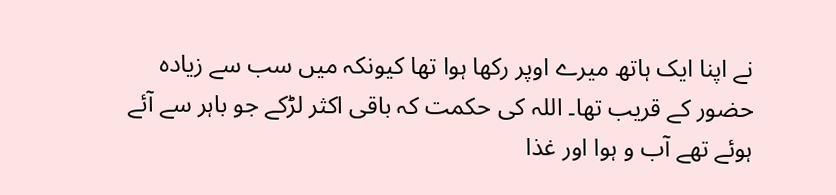نے اپنا ایک ہاتھ میرے اوپر رکھا ہوا تھا کیونکہ میں سب سے زیادہ حضور کے قریب تھا۔ اللہ کی حکمت کہ باقی اکثر لڑکے جو باہر سے آئے ہوئے تھے آب و ہوا اور غذا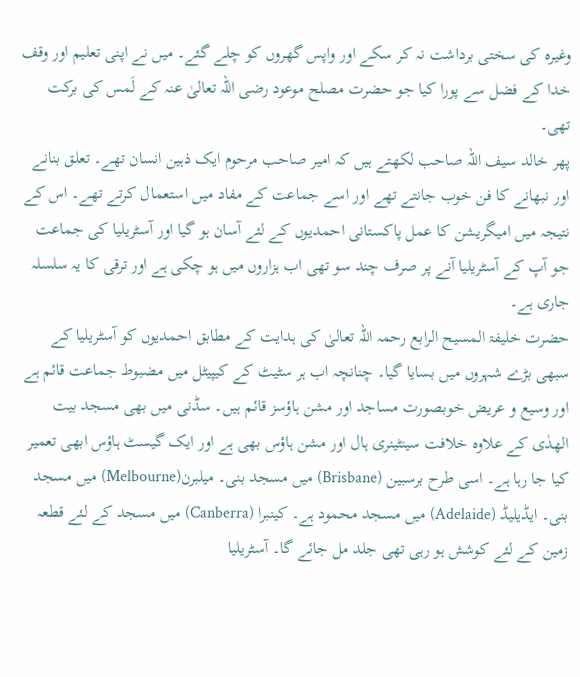وغیرہ کی سختی برداشت نہ کر سکے اور واپس گھروں کو چلے گئے۔ میں نے اپنی تعلیم اور وقف خدا کے فضل سے پورا کیا جو حضرت مصلح موعود رضی اللہ تعالیٰ عنہ کے لَمس کی برکت تھی۔
پھر خالد سیف اللہ صاحب لکھتے ہیں کہ امیر صاحب مرحوم ایک ذہین انسان تھے۔ تعلق بنانے اور نبھانے کا فن خوب جانتے تھے اور اسے جماعت کے مفاد میں استعمال کرتے تھے۔ اس کے نتیجہ میں امیگریشن کا عمل پاکستانی احمدیوں کے لئے آسان ہو گیا اور آسٹریلیا کی جماعت جو آپ کے آسٹریلیا آنے پر صرف چند سو تھی اب ہزاروں میں ہو چکی ہے اور ترقی کا یہ سلسلہ جاری ہے۔
حضرت خلیفۃ المسیح الرابع رحمہ اللہ تعالیٰ کی ہدایت کے مطابق احمدیوں کو آسٹریلیا کے سبھی بڑے شہروں میں بسایا گیا۔ چنانچہ اب ہر سٹیٹ کے کیپیٹل میں مضبوط جماعت قائم ہے اور وسیع و عریض خوبصورت مساجد اور مشن ہاؤسز قائم ہیں۔ سڈنی میں بھی مسجد بیت الھدٰی کے علاوہ خلافت سینٹینری ہال اور مشن ہاؤس بھی ہے اور ایک گیسٹ ہاؤس ابھی تعمیر کیا جا رہا ہے۔ اسی طرح برسبین (Brisbane) میں مسجد بنی۔ میلبرن(Melbourne) میں مسجد بنی۔ ایڈیلیڈ (Adelaide) میں مسجد محمود ہے۔ کینبرا (Canberra) میں مسجد کے لئے قطعہ زمین کے لئے کوشش ہو رہی تھی جلد مل جائے گا۔ آسٹریلیا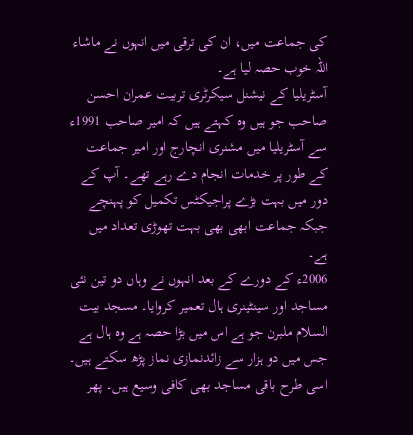کی جماعت میں، ان کی ترقی میں انہوں نے ماشاء اللہ خوب حصہ لیا ہے۔
آسٹریلیا کے نیشنل سیکرٹری تربیت عمران احسن صاحب جو ہیں وہ کہتے ہیں کہ امیر صاحب 1991ء سے آسٹریلیا میں مشنری انچارج اور امیر جماعت کے طور پر خدمات انجام دے رہے تھے۔ آپ کے دور میں بہت بڑے پراجیکٹس تکمیل کو پہنچے جبکہ جماعت ابھی بھی بہت تھوڑی تعداد میں ہے۔
2006ء کے دورے کے بعد انہوں نے وہاں دو تین نئی مساجد اور سینٹینری ہال تعمیر کروایا۔ مسجد بیت السلام ملبرن جو ہے اس میں بڑا حصہ ہے وہ ہال ہے جس میں دو ہزار سے زائدنمازی نماز پڑھ سکتے ہیں۔ اسی طرح باقی مساجد بھی کافی وسیع ہیں۔ پھر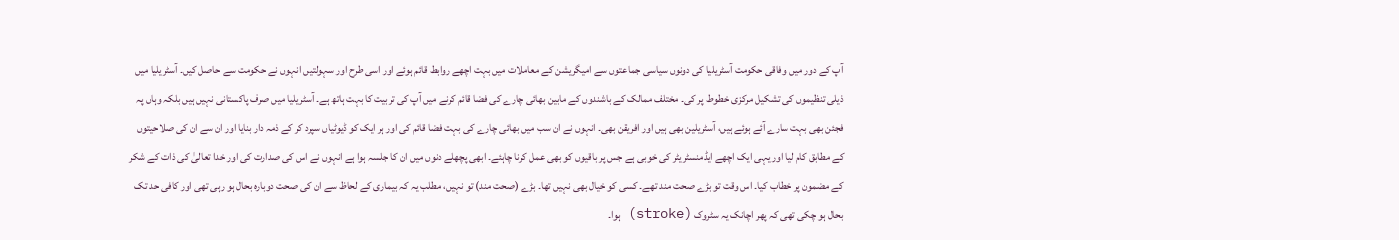آپ کے دور میں وفاقی حکومت آسٹریلیا کی دونوں سیاسی جماعتوں سے امیگریشن کے معاملات میں بہت اچھے روابط قائم ہوئے اور اسی طرح اور سہولتیں انہوں نے حکومت سے حاصل کیں۔ آسٹریلیا میں ذیلی تنظیموں کی تشکیل مرکزی خطوط پر کی۔ مختلف ممالک کے باشندوں کے مابین بھائی چارے کی فضا قائم کرنے میں آپ کی تربیت کا بہت ہاتھ ہے۔ آسٹریلیا میں صرف پاکستانی نہیں ہیں بلکہ وہاں پہ فجئن بھی بہت سارے آئے ہوئے ہیں، آسٹریلین بھی ہیں اور افریقن بھی۔ انہوں نے ان سب میں بھائی چارے کی بہت فضا قائم کی اور ہر ایک کو ڈیوٹیاں سپرد کر کے ذمہ دار بنایا اور ان سے ان کی صلاحیتوں کے مطابق کام لیا اور یہی ایک اچھے ایڈمنسٹریٹر کی خوبی ہے جس پر باقیوں کو بھی عمل کرنا چاہئے۔ ابھی پچھلے دنوں میں ان کا جلسہ ہوا ہے انہوں نے اس کی صدارت کی اور خدا تعالیٰ کی ذات کے شکر کے مضمون پر خطاب کیا۔ اس وقت تو بڑے صحت مند تھے۔ کسی کو خیال بھی نہیں تھا۔ بڑے (صحت مند) تو نہیں، مطلب یہ کہ بیماری کے لحاظ سے ان کی صحت دوبارہ بحال ہو رہی تھی اور کافی حد تک بحال ہو چکی تھی کہ پھر اچانک یہ سٹروک (stroke) ہوا۔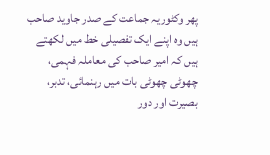پھر وکٹوریہ جماعت کے صدر جاوید صاحب ہیں وہ اپنے ایک تفصیلی خط میں لکھتے ہیں کہ امیر صاحب کی معاملہ فہمی، چھوٹی چھوٹی بات میں رہنمائی، تدبر، بصیرت اور دور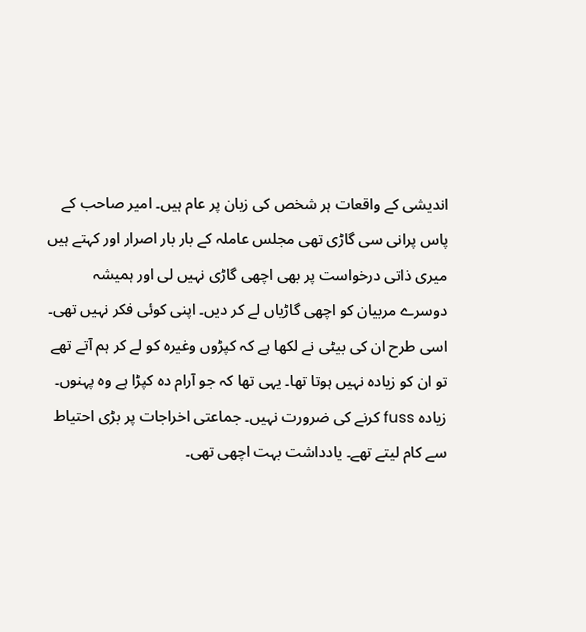اندیشی کے واقعات ہر شخص کی زبان پر عام ہیں۔ امیر صاحب کے پاس پرانی سی گاڑی تھی مجلس عاملہ کے بار بار اصرار اور کہتے ہیں میری ذاتی درخواست پر بھی اچھی گاڑی نہیں لی اور ہمیشہ دوسرے مربیان کو اچھی گاڑیاں لے کر دیں۔ اپنی کوئی فکر نہیں تھی۔ اسی طرح ان کی بیٹی نے لکھا ہے کہ کپڑوں وغیرہ کو لے کر ہم آتے تھے تو ان کو زیادہ نہیں ہوتا تھا۔ یہی تھا کہ جو آرام دہ کپڑا ہے وہ پہنوں۔ زیادہ fuss کرنے کی ضرورت نہیں۔ جماعتی اخراجات پر بڑی احتیاط سے کام لیتے تھے۔ یادداشت بہت اچھی تھی۔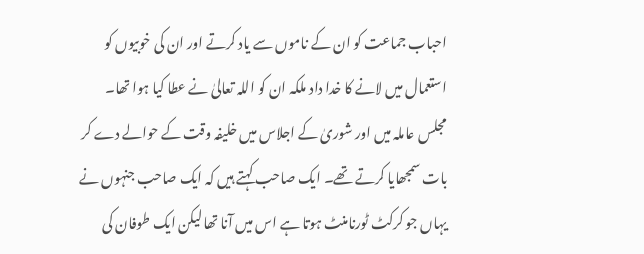احباب جماعت کو ان کے ناموں سے یاد کرتے اور ان کی خوبیوں کو استعمال میں لانے کا خدا داد ملکہ ان کو اللہ تعالیٰ نے عطا کیا ہوا تھا۔
مجلس عاملہ میں اور شوریٰ کے اجلاس میں خلیفہ وقت کے حوالے دے کر بات سمجھایا کرتے تھے۔ ایک صاحب کہتے ہیں کہ ایک صاحب جنہوں نے یہاں جو کرکٹ ٹورنامنٹ ہوتا ہے اس میں آنا تھا لیکن ایک طوفان کی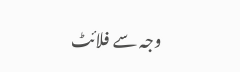وجہ سے فلائٹ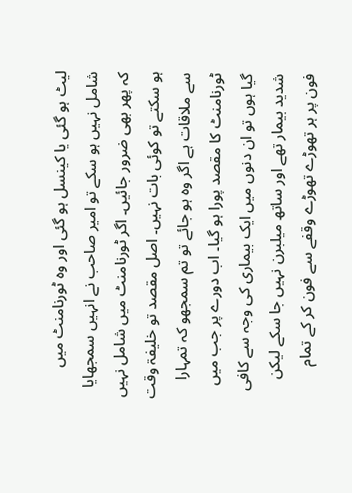لیٹ ہو گئی یا کینسل ہو گئی اور وہ ٹورنامنٹ میں شامل نہیں ہو سکے تو امیر صاحب نے انہیں سمجھایا کہ پھر بھی ضرور جائیں۔ اگر ٹورنامنٹ میں شامل نہیں ہو سکتے تو کوئی بات نہیں۔ اصل مقصد تو خلیفۃ وقت سے ملاقات ہے اگر وہ ہو جائے تو تم سمجھو کہ تمہارا ٹورنامنٹ کا مقصد پورا ہو گیا۔ اب دورے پر جب میں گیا ہوں تو ان دنوں میں ایک بیماری کی وجہ سے کافی شدید بیمار تھے اور ساتھ میلبرن نہیں جا سکے لیکن فون پر ہر تھوڑے تھوڑے وقفے سے فون کر کے تمام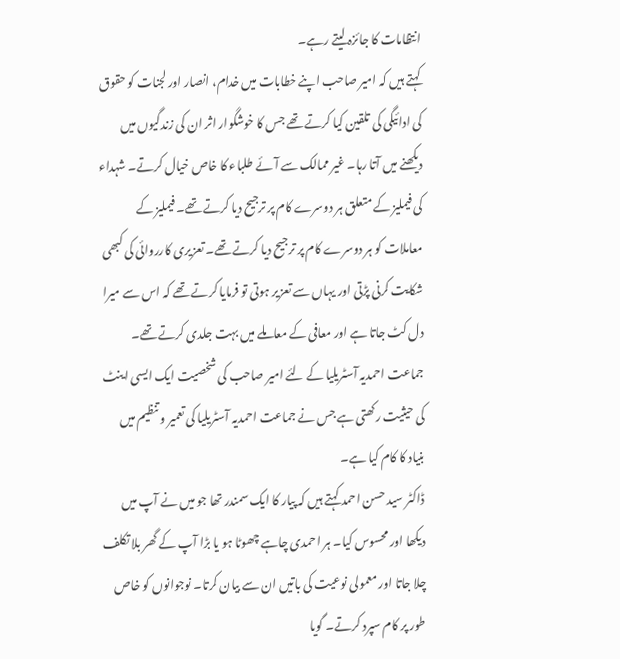انتظامات کا جائزہ لیتے رہے۔
کہتے ہیں کہ امیر صاحب اپنے خطابات میں خدام، انصار اور لجنات کو حقوق کی ادائیگی کی تلقین کیا کرتے تھے جس کا خوشگوار اثر ان کی زندگیوں میں دیکھنے میں آتا رہا۔ غیر ممالک سے آئے طلباء کا خاص خیال کرتے۔ شہداء کی فیملیز کے متعلق ہر دوسرے کام پر ترجیح دیا کرتے تھے۔ فیملیز کے معاملات کو ہر دوسرے کام پر ترجیح دیا کرتے تھے۔ تعزیری کارروائی کی کبھی شکایت کرنی پڑتی اور یہاں سے تعزیر ہوتی تو فرمایا کرتے تھے کہ اس سے میرا دل کٹ جاتا ہے اور معافی کے معاملے میں بہت جلدی کرتے تھے۔ جماعت احمدیہ آسٹریلیا کے لئے امیر صاحب کی شخصیت ایک ایسی اینٹ کی حیثیت رکھتی ہے جس نے جماعت احمدیہ آسٹریلیا کی تعمیر و تنظیم میں بنیاد کا کام کیا ہے۔
ڈاکٹر سید حسن احمد کہتے ہیں کہ پیار کا ایک سمندر تھا جو میں نے آپ میں دیکھا اور محسوس کیا۔ ہر احمدی چاہے چھوٹا ہو یا بڑا آپ کے گھر بلا تکلف چلا جاتا اور معمولی نوعیت کی باتیں ان سے بیان کرتا۔ نوجوانوں کو خاص طور پر کام سپرد کرتے۔ گویا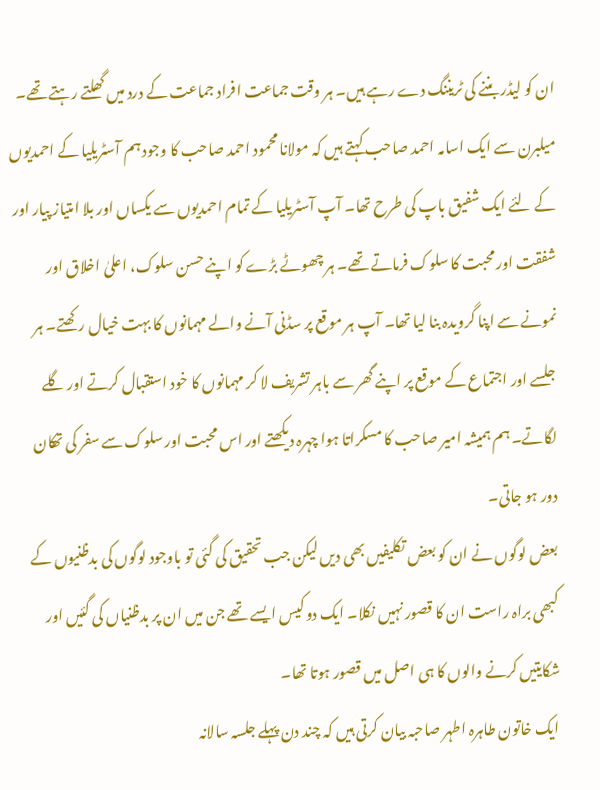ان کو لیڈر بننے کی ٹریننگ دے رہے ہیں۔ ہر وقت جماعت افراد جماعت کے درد میں گھلتے رہتے تھے۔
میلبرن سے ایک اسامہ احمد صاحب کہتے ہیں کہ مولانا محمود احمد صاحب کا وجود ہم آسٹریلیا کے احمدیوں کے لئے ایک شفیق باپ کی طرح تھا۔ آپ آسٹریلیا کے تمام احمدیوں سے یکساں اور بلا امتیاز پیار اور شفقت اور محبت کا سلوک فرماتے تھے۔ ہر چھوٹے بڑے کو اپنے حسن سلوک، اعلیٰ اخلاق اور نمونے سے اپنا گرویدہ بنا لیا تھا۔ آپ ہر موقع پر سڈنی آنے والے مہمانوں کا بہت خیال رکھتے۔ ہر جلسے اور اجتماع کے موقع پر اپنے گھر سے باہر تشریف لا کر مہمانوں کا خود استقبال کرتے اور گلے لگاتے۔ ہم ہمیشہ امیر صاحب کا مسکراتا ہوا چہرہ دیکھتے اور اس محبت اور سلوک سے سفر کی تھکان دور ہو جاتی۔
بعض لوگوں نے ان کو بعض تکلیفیں بھی دیں لیکن جب تحقیق کی گئی تو باوجود لوگوں کی بدظنیوں کے کبھی براہ راست ان کا قصور نہیں نکلا۔ ایک دو کیس ایسے تھے جن میں ان پر بدظنیاں کی گئیں اور شکایتیں کرنے والوں کا ہی اصل میں قصور ہوتا تھا۔
ایک خاتون طاہرہ اطہر صاحبہ بیان کرتی ہیں کہ چند دن پہلے جلسہ سالانہ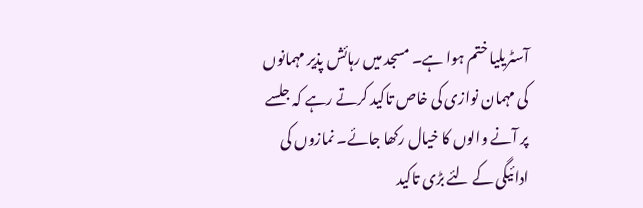آسٹریلیا ختم ہوا ہے۔ مسجد میں رہائش پذیر مہمانوں کی مہمان نوازی کی خاص تاکید کرتے رہے کہ جلسے پر آنے والوں کا خیال رکھا جائے۔ نمازوں کی ادائیگی کے لئے بڑی تاکید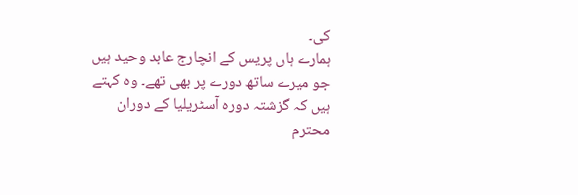کی۔
ہمارے ہاں پریس کے انچارج عابد وحید ہیں جو میرے ساتھ دورے پر بھی تھے۔ وہ کہتے ہیں کہ گزشتہ دورہ آسٹریلیا کے دوران محترم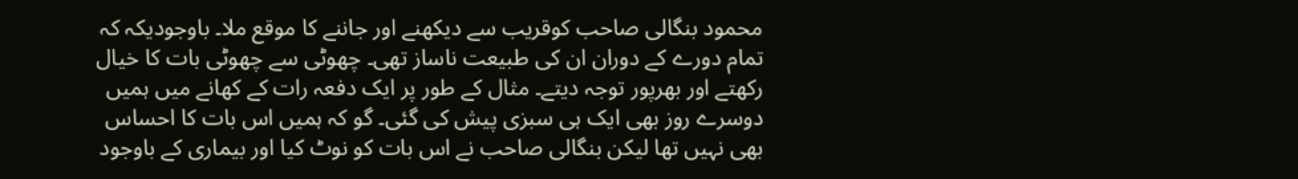محمود بنگالی صاحب کوقریب سے دیکھنے اور جاننے کا موقع ملا۔ باوجودیکہ کہ تمام دورے کے دوران ان کی طبیعت ناساز تھی۔ چھوٹی سے چھوٹی بات کا خیال رکھتے اور بھرپور توجہ دیتے۔ مثال کے طور پر ایک دفعہ رات کے کھانے میں ہمیں دوسرے روز بھی ایک ہی سبزی پیش کی گئی۔ گو کہ ہمیں اس بات کا احساس بھی نہیں تھا لیکن بنگالی صاحب نے اس بات کو نوٹ کیا اور بیماری کے باوجود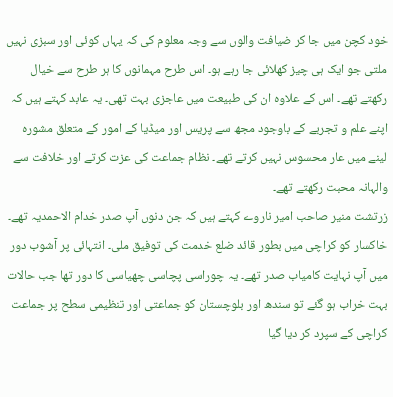خود کچن میں جا کر ضیافت والوں سے وجہ معلوم کی کہ یہاں کوئی اور سبزی نہیں ملتی جو ایک ہی چیز کھلائی جا رہے ہو۔ اس طرح مہمانوں کا ہر طرح سے خیال رکھتے تھے۔ اس کے علاوہ ان کی طبیعت میں عاجزی بہت تھی۔ یہ عابد کہتے ہیں کہ اپنے علم و تجربے کے باوجود مجھ سے پریس اور میڈیا کے امور کے متعلق مشورہ لینے میں عار محسوس نہیں کرتے تھے۔ نظام جماعت کی عزت کرتے اور خلافت سے والہانہ محبت رکھتے تھے۔
زرتشت منیر صاحب امیر ناروے کہتے ہیں کہ جن دنوں آپ صدر خدام الاحمدیہ تھے۔ خاکسار کو کراچی میں بطور قائد ضلع خدمت کی توفیق ملی۔ انتہائی پر آشوب دور میں آپ نہایت کامیاب صدر تھے۔ یہ چوراسی پچاسی چھیاسی کا دور تھا جب حالات بہت خراب ہو گئے تو سندھ اور بلوچستان کو جماعتی اور تنظیمی سطح پر جماعت کراچی کے سپرد کر دیا گیا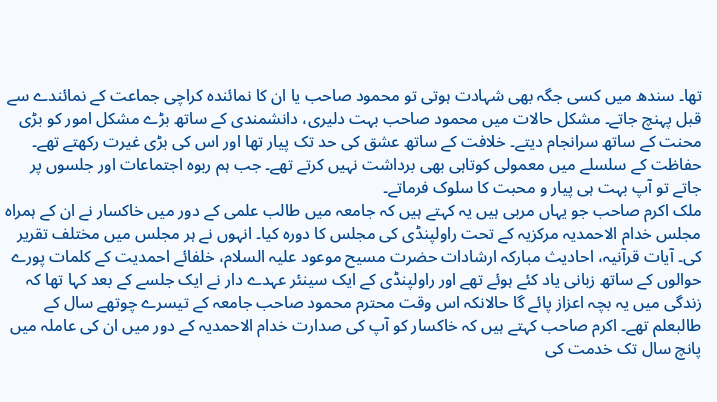تھا۔ سندھ میں کسی جگہ بھی شہادت ہوتی تو محمود صاحب یا ان کا نمائندہ کراچی جماعت کے نمائندے سے قبل پہنچ جاتے۔ مشکل حالات میں محمود صاحب بہت دلیری، دانشمندی کے ساتھ بڑے مشکل امور کو بڑی محنت کے ساتھ سرانجام دیتے۔ خلافت کے ساتھ عشق کی حد تک پیار تھا اور اس کی بڑی غیرت رکھتے تھے۔ حفاظت کے سلسلے میں معمولی کوتاہی بھی برداشت نہیں کرتے تھے۔ جب ہم ربوہ اجتماعات اور جلسوں پر جاتے تو آپ بہت ہی پیار و محبت کا سلوک فرماتے۔
ملک اکرم صاحب جو یہاں مربی ہیں یہ کہتے ہیں کہ جامعہ میں طالب علمی کے دور میں خاکسار نے ان کے ہمراہ مجلس خدام الاحمدیہ مرکزیہ کے تحت راولپنڈی کی مجلس کا دورہ کیا۔ انہوں نے ہر مجلس میں مختلف تقریر کی۔ آیات قرآنیہ، احادیث مبارکہ ارشادات حضرت مسیح موعود علیہ السلام، خلفائے احمدیت کے کلمات پورے حوالوں کے ساتھ زبانی یاد کئے ہوئے تھے اور راولپنڈی کے ایک سینئر عہدے دار نے ایک جلسے کے بعد کہا تھا کہ زندگی میں یہ بچہ اعزاز پائے گا حالانکہ اس وقت محترم محمود صاحب جامعہ کے تیسرے چوتھے سال کے طالبعلم تھے۔ اکرم صاحب کہتے ہیں کہ خاکسار کو آپ کی صدارت خدام الاحمدیہ کے دور میں ان کی عاملہ میں پانچ سال تک خدمت کی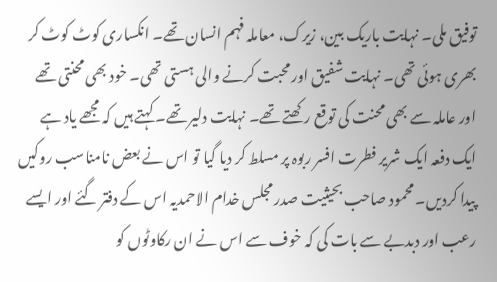توفیق ملی۔ نہایت باریک بین، زیرک، معاملہ فہم انسان تھے۔ انکساری کوٹ کوٹ کر بھری ہوئی تھی۔ نہایت شفیق اور محبت کرنے والی ہستی تھی۔ خود بھی محنتی تھے اور عاملہ سے بھی محنت کی توقع رکھتے تھے۔ نہایت دلیر تھے۔ کہتے ہیں کہ مجھے یاد ہے ایک دفعہ ایک شریر فطرت افسر ربوہ پر مسلط کر دیا گیا تو اس نے بعض نامناسب روکیں پیدا کردیں۔ محمود صاحب بحیثیت صدر مجلس خدام الاحمدیہ اس کے دفتر گئے اور ایسے رعب اور دبدبے سے بات کی کہ خوف سے اس نے ان رکاوٹوں کو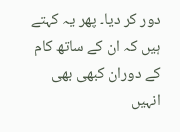دور کر دیا۔ پھر یہ کہتے ہیں کہ ان کے ساتھ کام کے دوران کبھی بھی انہیں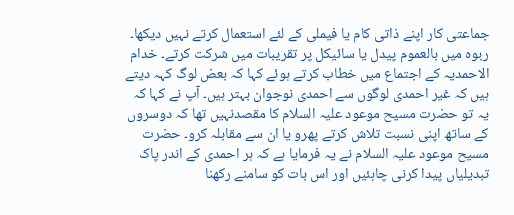جماعتی کار اپنے ذاتی کام یا فیملی کے لئے استعمال کرتے نہیں دیکھا۔ ربوہ میں بالعموم پیدل یا سائیکل پر تقریبات میں شرکت کرتے۔ خدام الاحمدیہ کے اجتماع میں خطاب کرتے ہوئے کہا کہ بعض لوگ کہہ دیتے ہیں کہ غیر احمدی لوگوں سے احمدی نوجوان بہتر ہیں۔ آپ نے کہا کہ یہ تو حضرت مسیح موعود علیہ السلام کا مقصدنہیں تھا کہ دوسروں کے ساتھ اپنی نسبت تلاش کرتے پھرو یا ان سے مقابلہ کرو۔ حضرت مسیح موعود علیہ السلام نے یہ فرمایا ہے کہ ہر احمدی کے اندر پاک تبدیلیاں پیدا کرنی چاہئیں اور اس بات کو سامنے رکھنا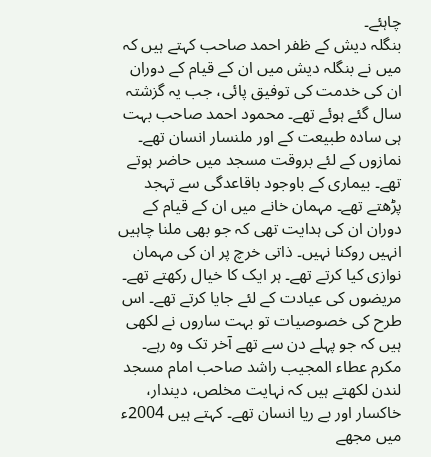چاہئے۔
بنگلہ دیش کے ظفر احمد صاحب کہتے ہیں کہ میں نے بنگلہ دیش میں ان کے قیام کے دوران ان کی خدمت کی توفیق پائی، جب یہ گزشتہ سال گئے ہوئے تھے۔ محمود احمد صاحب بہت ہی سادہ طبیعت کے اور ملنسار انسان تھے۔ نمازوں کے لئے بروقت مسجد میں حاضر ہوتے تھے۔ بیماری کے باوجود باقاعدگی سے تہجد پڑھتے تھے۔ مہمان خانے میں ان کے قیام کے دوران ان کی ہدایت تھی کہ جو بھی ملنا چاہیں انہیں روکنا نہیں۔ ذاتی خرچ پر ان کی مہمان نوازی کیا کرتے تھے۔ ہر ایک کا خیال رکھتے تھے۔ مریضوں کی عیادت کے لئے جایا کرتے تھے۔ اس طرح کی خصوصیات تو بہت ساروں نے لکھی ہیں کہ جو پہلے دن سے تھے آخر تک وہ رہے۔
مکرم عطاء المجیب راشد صاحب امام مسجد لندن لکھتے ہیں کہ نہایت مخلص، دیندار، خاکسار اور بے ریا انسان تھے۔ کہتے ہیں 2004ء میں مجھے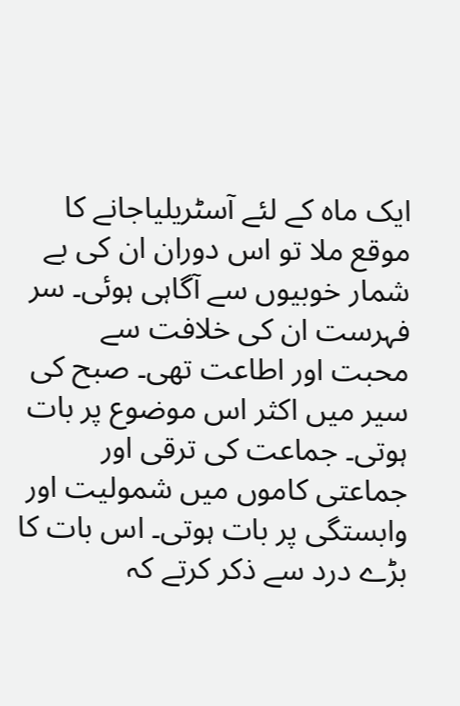ایک ماہ کے لئے آسٹریلیاجانے کا موقع ملا تو اس دوران ان کی بے شمار خوبیوں سے آگاہی ہوئی۔ سر فہرست ان کی خلافت سے محبت اور اطاعت تھی۔ صبح کی سیر میں اکثر اس موضوع پر بات ہوتی۔ جماعت کی ترقی اور جماعتی کاموں میں شمولیت اور وابستگی پر بات ہوتی۔ اس بات کا بڑے درد سے ذکر کرتے کہ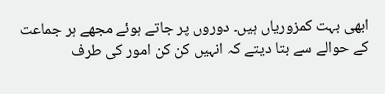ابھی بہت کمزوریاں ہیں۔ دوروں پر جاتے ہوئے مجھے ہر جماعت کے حوالے سے بتا دیتے کہ انہیں کن کن امور کی طرف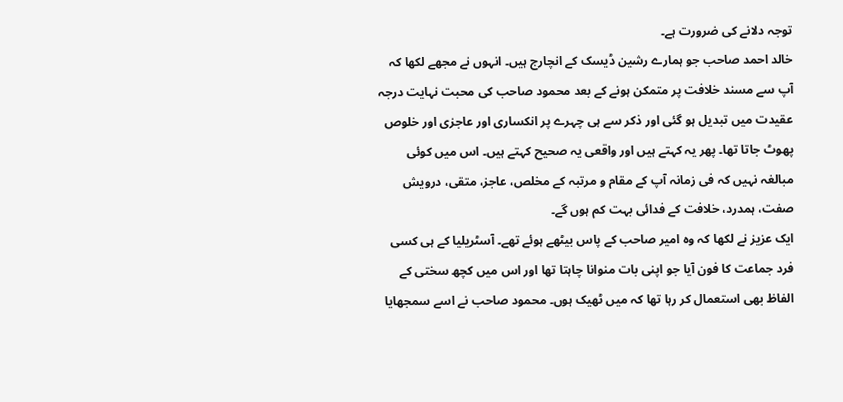توجہ دلانے کی ضرورت ہے۔
خالد احمد صاحب جو ہمارے رشین ڈیسک کے انچارج ہیں۔ انہوں نے مجھے لکھا کہ آپ سے مسند خلافت پر متمکن ہونے کے بعد محمود صاحب کی محبت نہایت درجہ عقیدت میں تبدیل ہو گئی اور ذکر سے ہی چہرے پر انکساری اور عاجزی اور خلوص پھوٹ جاتا تھا۔ پھر یہ کہتے ہیں اور واقعی یہ صحیح کہتے ہیں۔ اس میں کوئی مبالغہ نہیں کہ فی زمانہ آپ کے مقام و مرتبہ کے مخلص، عاجز، متقی، درویش صفت، ہمدرد، خلافت کے فدائی بہت کم ہوں گے۔
ایک عزیز نے لکھا کہ وہ امیر صاحب کے پاس بیٹھے ہوئے تھے۔ آسٹریلیا کے ہی کسی فرد جماعت کا فون آیا جو اپنی بات منوانا چاہتا تھا اور اس میں کچھ سختی کے الفاظ بھی استعمال کر رہا تھا کہ میں ٹھیک ہوں۔ محمود صاحب نے اسے سمجھایا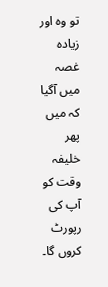تو وہ اور زیادہ غصہ میں آگیا کہ میں پھر خلیفہ وقت کو آپ کی رپورٹ کروں گا۔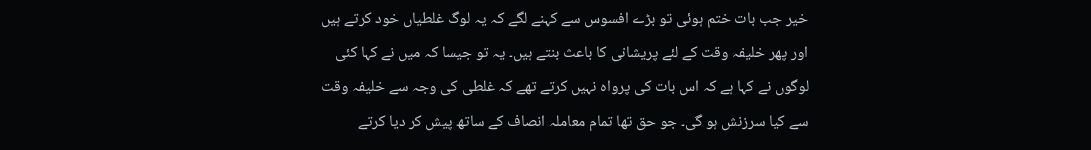خیر جب بات ختم ہوئی تو بڑے افسوس سے کہنے لگے کہ یہ لوگ غلطیاں خود کرتے ہیں اور پھر خلیفہ وقت کے لئے پریشانی کا باعث بنتے ہیں۔ یہ تو جیسا کہ میں نے کہا کئی لوگوں نے کہا ہے کہ اس بات کی پرواہ نہیں کرتے تھے کہ غلطی کی وجہ سے خلیفہ وقت سے کیا سرزنش ہو گی۔ جو حق تھا تمام معاملہ انصاف کے ساتھ پیش کر دیا کرتے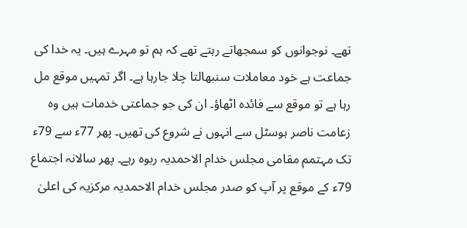تھے۔ نوجوانوں کو سمجھاتے رہتے تھے کہ ہم تو مہرے ہیں۔ یہ خدا کی جماعت ہے خود معاملات سنبھالتا چلا جارہا ہے۔ اگر تمہیں موقع مل رہا ہے تو موقع سے فائدہ اٹھاؤ۔ ان کی جو جماعتی خدمات ہیں وہ زعامت ناصر ہوسٹل سے انہوں نے شروع کی تھیں۔ پھر 77ء سے 79ء تک مہتمم مقامی مجلس خدام الاحمدیہ ربوہ رہے۔ پھر سالانہ اجتماع 79ء کے موقع پر آپ کو صدر مجلس خدام الاحمدیہ مرکزیہ کی اعلیٰ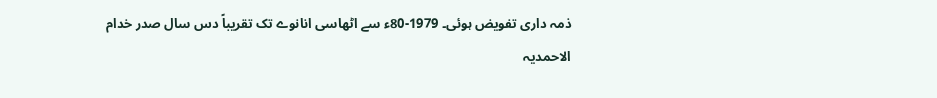ذمہ داری تفویض ہوئی۔ 1979-80ء سے اٹھاسی انانوے تک تقریباً دس سال صدر خدام الاحمدیہ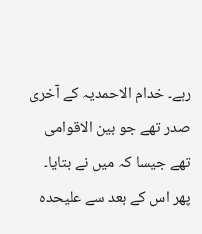رہے۔ خدام الاحمدیہ کے آخری صدر تھے جو بین الاقوامی تھے جیسا کہ میں نے بتایا۔ پھر اس کے بعد سے علیحدہ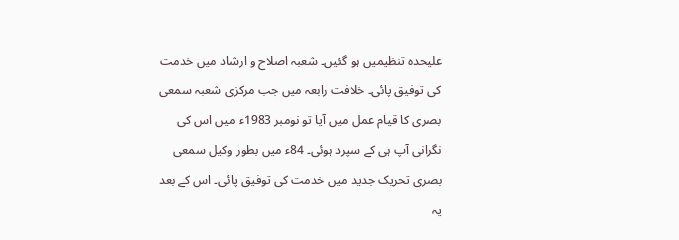علیحدہ تنظیمیں ہو گئیں۔ شعبہ اصلاح و ارشاد میں خدمت کی توفیق پائی۔ خلافت رابعہ میں جب مرکزی شعبہ سمعی بصری کا قیام عمل میں آیا تو نومبر 1983ء میں اس کی نگرانی آپ ہی کے سپرد ہوئی۔ 84ء میں بطور وکیل سمعی بصری تحریک جدید میں خدمت کی توفیق پائی۔ اس کے بعد یہ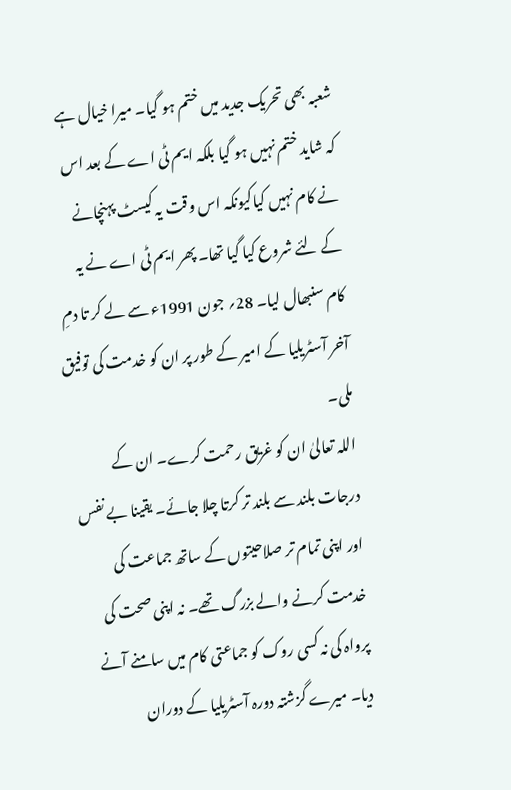شعبہ بھی تحریک جدید میں ختم ہو گیا۔ میرا خیال ہے کہ شاید ختم نہیں ہو گیا بلکہ ایم ٹی اے کے بعد اس نے کام نہیں کیاکیونکہ اس وقت یہ کیسٹ پہنچانے کے لئے شروع کیا گیا تھا۔ پھر ایم ٹی اے نے یہ کام سنبھال لیا۔ 28؍ جون 1991ء سے لے کر تا دمِ آخر آسٹریلیا کے امیر کے طور پر ان کو خدمت کی توفیق ملی۔
اللہ تعالیٰ ان کو غریق رحمت کرے۔ ان کے درجات بلند سے بلند تر کرتا چلا جائے۔ یقینا بے نفس اور اپنی تمام تر صلاحیتوں کے ساتھ جماعت کی خدمت کرنے والے بزرگ تھے۔ نہ اپنی صحت کی پرواہ کی نہ کسی روک کو جماعتی کام میں سامنے آنے دیا۔ میرے گزشتہ دورہ آسٹریلیا کے دوران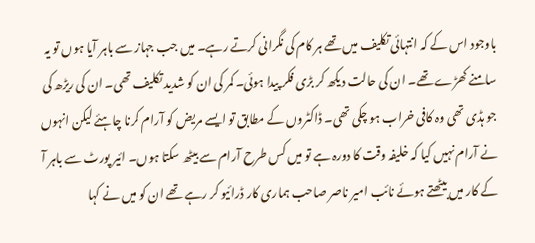باوجود اس کے کہ انتہائی تکلیف میں تھے ہر کام کی نگرانی کرتے رہے۔ میں جب جہاز سے باہر آیا ہوں تو یہ سامنے کھڑے تھے۔ ان کی حالت دیکھ کر بڑی فکر پیدا ہوئی۔ کمر کی ان کو شدید تکلیف تھی۔ ان کی ریڑھ کی جو ہڈی تھی وہ کافی خراب ہو چکی تھی۔ ڈاکٹروں کے مطابق تو ایسے مریض کو آرام کرنا چاہئے لیکن انہوں نے آرام نہیں کیا کہ خلیفہ وقت کا دورہ ہے تو میں کس طرح آرام سے بیٹھ سکتا ہوں۔ ائیر پورٹ سے باہر آ کے کار میں بیٹھتے ہوئے نائب امیر ناصر صاحب ہماری کار ڈرائیو کر رہے تھے ان کو میں نے کہا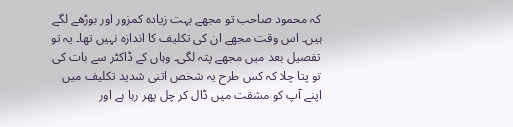کہ محمود صاحب تو مجھے بہت زیادہ کمزور اور بوڑھے لگے ہیں۔ اس وقت مجھے ان کی تکلیف کا اندازہ نہیں تھا۔ یہ تو تفصیل بعد میں مجھے پتہ لگی۔ وہاں کے ڈاکٹر سے بات کی تو پتا چلا کہ کس طرح یہ شخص اتنی شدید تکلیف میں اپنے آپ کو مشقت میں ڈال کر چل پھر رہا ہے اور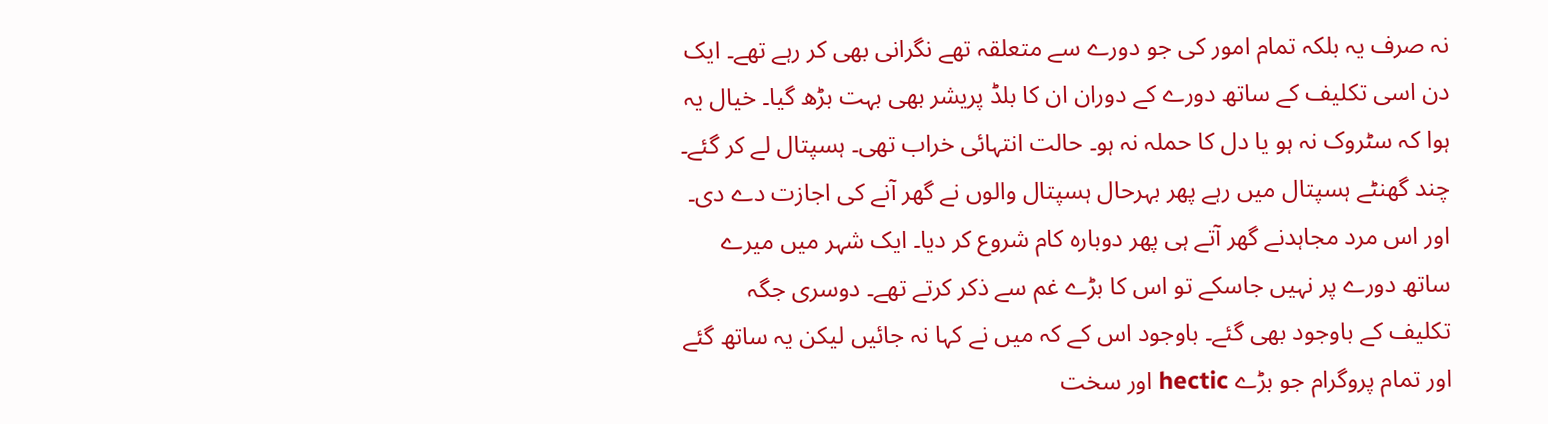نہ صرف یہ بلکہ تمام امور کی جو دورے سے متعلقہ تھے نگرانی بھی کر رہے تھے۔ ایک دن اسی تکلیف کے ساتھ دورے کے دوران ان کا بلڈ پریشر بھی بہت بڑھ گیا۔ خیال یہ ہوا کہ سٹروک نہ ہو یا دل کا حملہ نہ ہو۔ حالت انتہائی خراب تھی۔ ہسپتال لے کر گئے۔ چند گھنٹے ہسپتال میں رہے پھر بہرحال ہسپتال والوں نے گھر آنے کی اجازت دے دی۔ اور اس مرد مجاہدنے گھر آتے ہی پھر دوبارہ کام شروع کر دیا۔ ایک شہر میں میرے ساتھ دورے پر نہیں جاسکے تو اس کا بڑے غم سے ذکر کرتے تھے۔ دوسری جگہ تکلیف کے باوجود بھی گئے۔ باوجود اس کے کہ میں نے کہا نہ جائیں لیکن یہ ساتھ گئے اور تمام پروگرام جو بڑے hectic اور سخت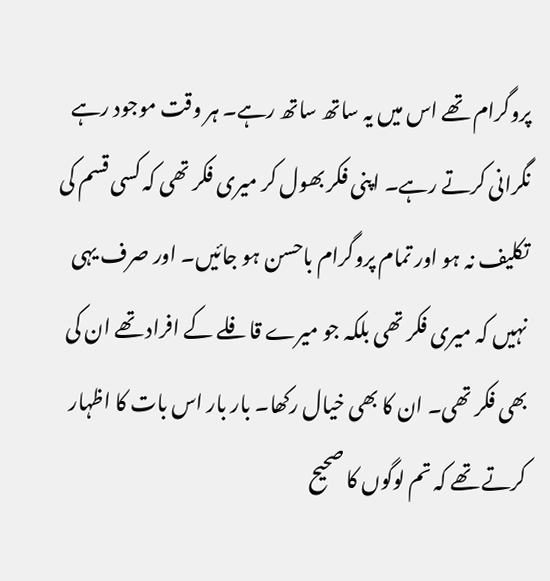پروگرام تھے اس میں یہ ساتھ ساتھ رہے۔ ہر وقت موجود رہے نگرانی کرتے رہے۔ اپنی فکر بھول کر میری فکر تھی کہ کسی قسم کی تکلیف نہ ہو اور تمام پروگرام باحسن ہو جائیں۔ اور صرف یہی نہیں کہ میری فکر تھی بلکہ جو میرے قافلے کے افراد تھے ان کی بھی فکر تھی۔ ان کا بھی خیال رکھا۔ بار بار اس بات کا اظہار کرتے تھے کہ تم لوگوں کا صحیح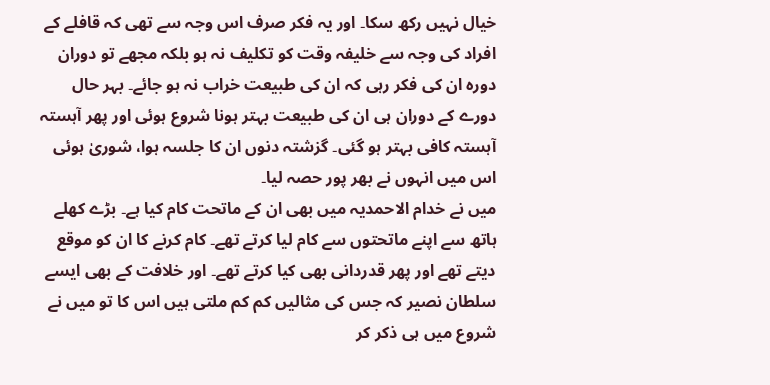خیال نہیں رکھ سکا۔ اور یہ فکر صرف اس وجہ سے تھی کہ قافلے کے افراد کی وجہ سے خلیفہ وقت کو تکلیف نہ ہو بلکہ مجھے تو دوران دورہ ان کی فکر رہی کہ ان کی طبیعت خراب نہ ہو جائے۔ بہر حال دورے کے دوران ہی ان کی طبیعت بہتر ہونا شروع ہوئی اور پھر آہستہ آہستہ کافی بہتر ہو گئی۔ گزشتہ دنوں ان کا جلسہ ہوا، شوریٰ ہوئی اس میں انہوں نے بھر پور حصہ لیا۔
میں نے خدام الاحمدیہ میں بھی ان کے ماتحت کام کیا ہے۔ بڑے کھلے ہاتھ سے اپنے ماتحتوں سے کام لیا کرتے تھے۔ کام کرنے کا ان کو موقع دیتے تھے اور پھر قدردانی بھی کیا کرتے تھے۔ اور خلافت کے بھی ایسے سلطان نصیر کہ جس کی مثالیں کم کم ملتی ہیں اس کا تو میں نے شروع میں ہی ذکر کر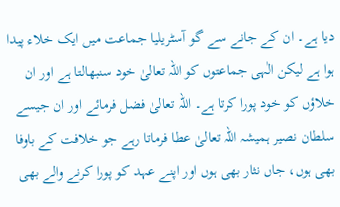دیا ہے۔ ان کے جانے سے گو آسٹریلیا جماعت میں ایک خلاء پیدا ہوا ہے لیکن الٰہی جماعتوں کو اللہ تعالیٰ خود سنبھالتا ہے اور ان خلاؤں کو خود پورا کرتا ہے۔ اللہ تعالیٰ فضل فرمائے اور ان جیسے سلطان نصیر ہمیشہ اللہ تعالیٰ عطا فرماتا رہے جو خلافت کے باوفا بھی ہوں، جاں نثار بھی ہوں اور اپنے عہد کو پورا کرنے والے بھی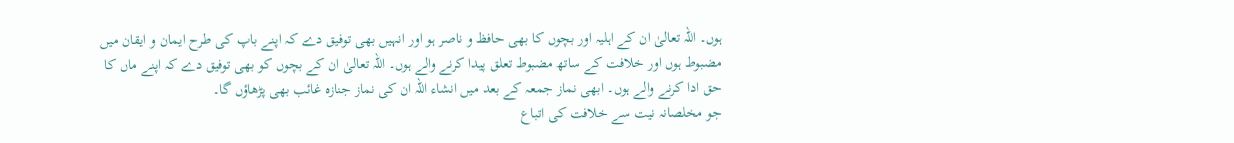ہوں۔ اللہ تعالیٰ ان کے اہلیہ اور بچوں کا بھی حافظ و ناصر ہو اور انہیں بھی توفیق دے کہ اپنے باپ کی طرح ایمان و ایقان میں مضبوط ہوں اور خلافت کے ساتھ مضبوط تعلق پیدا کرنے والے ہوں۔ اللہ تعالیٰ ان کے بچوں کو بھی توفیق دے کہ اپنے ماں کا حق ادا کرنے والے ہوں۔ ابھی نماز جمعہ کے بعد میں انشاء اللہ ان کی نماز جنازہ غائب بھی پڑھاؤں گا۔
جو مخلصانہ نیت سے خلافت کی اتباع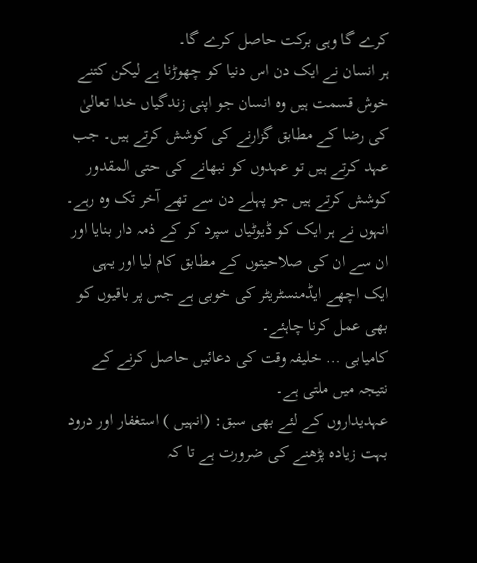کرے گا وہی برکت حاصل کرے گا۔
ہر انسان نے ایک دن اس دنیا کو چھوڑنا ہے لیکن کتنے خوش قسمت ہیں وہ انسان جو اپنی زندگیاں خدا تعالیٰ کی رضا کے مطابق گزارنے کی کوشش کرتے ہیں۔ جب عہد کرتے ہیں تو عہدوں کو نبھانے کی حتی المقدور کوشش کرتے ہیں جو پہلے دن سے تھے آخر تک وہ رہے۔
انہوں نے ہر ایک کو ڈیوٹیاں سپرد کر کے ذمہ دار بنایا اور ان سے ان کی صلاحیتوں کے مطابق کام لیا اور یہی ایک اچھے ایڈمنسٹریٹر کی خوبی ہے جس پر باقیوں کو بھی عمل کرنا چاہئے۔
کامیابی … خلیفہ وقت کی دعائیں حاصل کرنے کے نتیجہ میں ملتی ہے۔
عہدیداروں کے لئے بھی سبق: (انہیں ) استغفار اور درود بہت زیادہ پڑھنے کی ضرورت ہے تا کہ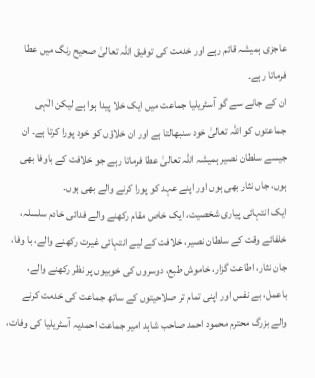عاجزی ہمیشہ قائم رہے اور خدمت کی توفیق اللہ تعالیٰ صحیح رنگ میں عطا فرماتا رہے۔
ان کے جانے سے گو آسٹریلیا جماعت میں ایک خلا پیدا ہوا ہے لیکن الٰہی جماعتوں کو اللہ تعالیٰ خود سنبھالتا ہے اور ان خلاؤں کو خود پورا کرتا ہے۔ ان جیسے سلطان نصیر ہمیشہ اللہ تعالیٰ عطا فرماتا رہے جو خلافت کے باوفا بھی ہوں، جاں نثار بھی ہوں اور اپنے عہد کو پورا کرنے والے بھی ہوں۔
ایک انتہائی پیاری شخصیت، ایک خاص مقام رکھنے والے فدائی خادم سلسلہ، خلفائے وقت کے سلطان نصیر، خلافت کے لیے انتہائی غیرت رکھنے والے، با وفا، جان نثار، اطاعت گزار، خاموش طبع، دوسروں کی خوبیوں پر نظر رکھنے والے، باعمل، بے نفس اور اپنی تمام تر صلاحیتوں کے ساتھ جماعت کی خدمت کرنے والے بزرگ محترم محمود احمد صاحب شاہد امیر جماعت احمدیہ آسٹریلیا کی وفات،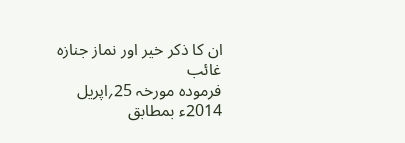ان کا ذکر خیر اور نماز جنازہ غائب
فرمودہ مورخہ 25؍اپریل 2014ء بمطابق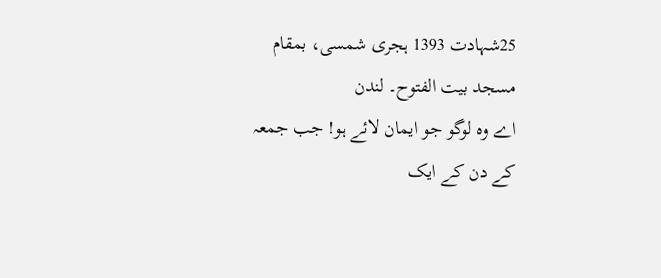25شہادت 1393 ہجری شمسی، بمقام مسجد بیت الفتوح۔ لندن
اے وہ لوگو جو ایمان لائے ہو! جب جمعہ کے دن کے ایک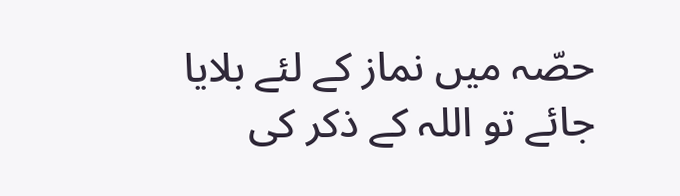حصّہ میں نماز کے لئے بلایا جائے تو اللہ کے ذکر کی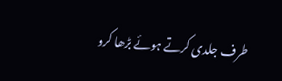طرف جلدی کرتے ہوئے بڑھا کرو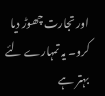اور تجارت چھوڑ دیا کرو۔ یہ تمہارے لئے بہتر ہے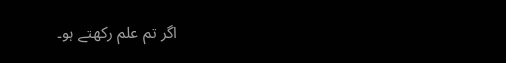اگر تم علم رکھتے ہو۔